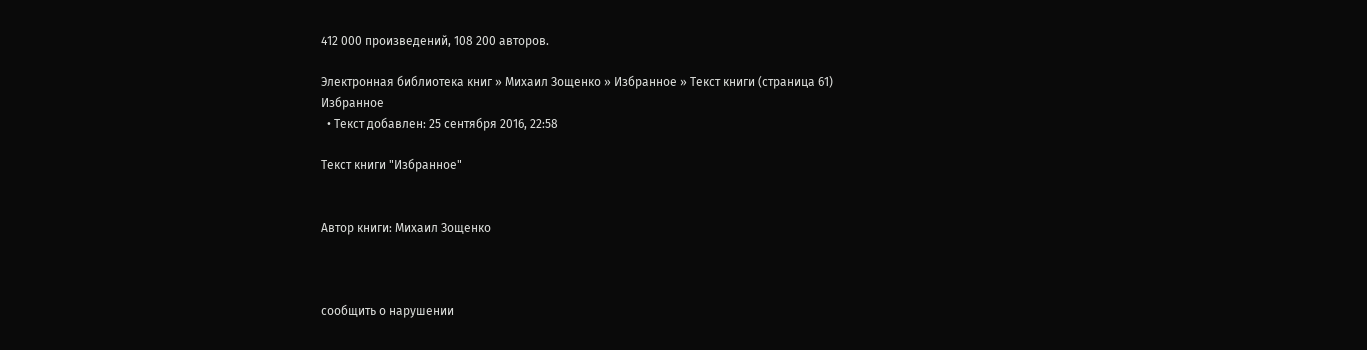412 000 произведений, 108 200 авторов.

Электронная библиотека книг » Михаил Зощенко » Избранное » Текст книги (страница 61)
Избранное
  • Текст добавлен: 25 сентября 2016, 22:58

Текст книги "Избранное"


Автор книги: Михаил Зощенко



сообщить о нарушении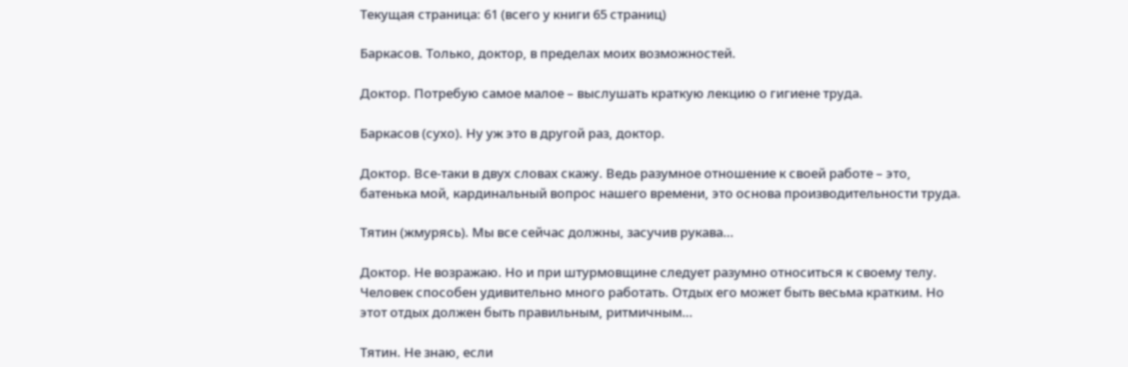Текущая страница: 61 (всего у книги 65 страниц)

Баркасов. Только, доктор, в пределах моих возможностей.

Доктор. Потребую самое малое – выслушать краткую лекцию о гигиене труда.

Баркасов (сухо). Ну уж это в другой раз, доктор.

Доктор. Все-таки в двух словах скажу. Ведь разумное отношение к своей работе – это, батенька мой, кардинальный вопрос нашего времени, это основа производительности труда.

Тятин (жмурясь). Мы все сейчас должны, засучив рукава…

Доктор. Не возражаю. Но и при штурмовщине следует разумно относиться к своему телу. Человек способен удивительно много работать. Отдых его может быть весьма кратким. Но этот отдых должен быть правильным, ритмичным…

Тятин. Не знаю, если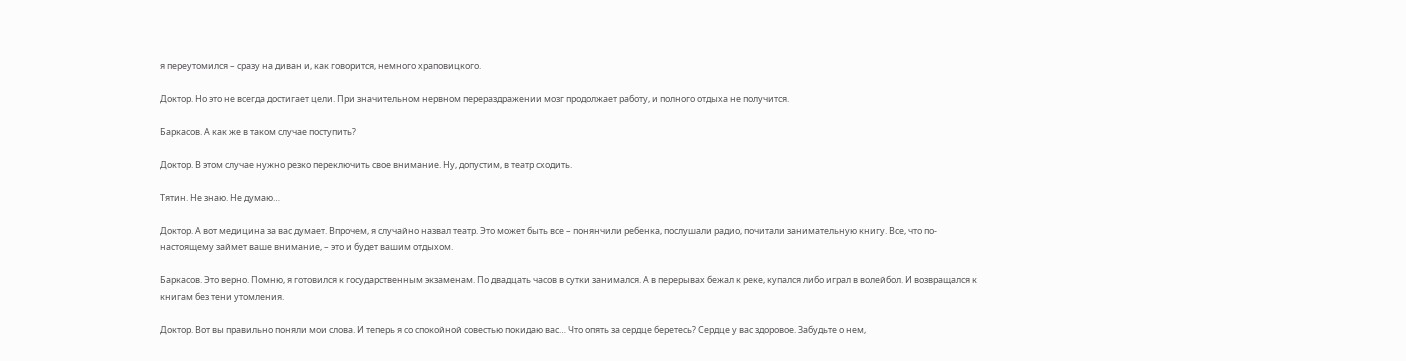я переутомился – сразу на диван и, как говорится, немного храповицкого.

Доктор. Но это не всегда достигает цели. При значительном нервном перераздражении мозг продолжает работу, и полного отдыха не получится.

Баркасов. А как же в таком случае поступить?

Доктор. В этом случае нужно резко переключить свое внимание. Ну, допустим, в театр сходить.

Тятин. Не знаю. Не думаю…

Доктор. А вот медицина за вас думает. Впрочем, я случайно назвал театр. Это может быть все – понянчили ребенка, послушали радио, почитали занимательную книгу. Все, что по-настоящему займет ваше внимание, – это и будет вашим отдыхом.

Баркасов. Это верно. Помню, я готовился к государственным экзаменам. По двадцать часов в сутки занимался. А в перерывах бежал к реке, купался либо играл в волейбол. И возвращался к книгам без тени утомления.

Доктор. Вот вы правильно поняли мои слова. И теперь я со спокойной совестью покидаю вас… Что опять за сердце беретесь? Сердце у вас здоровое. Забудьте о нем,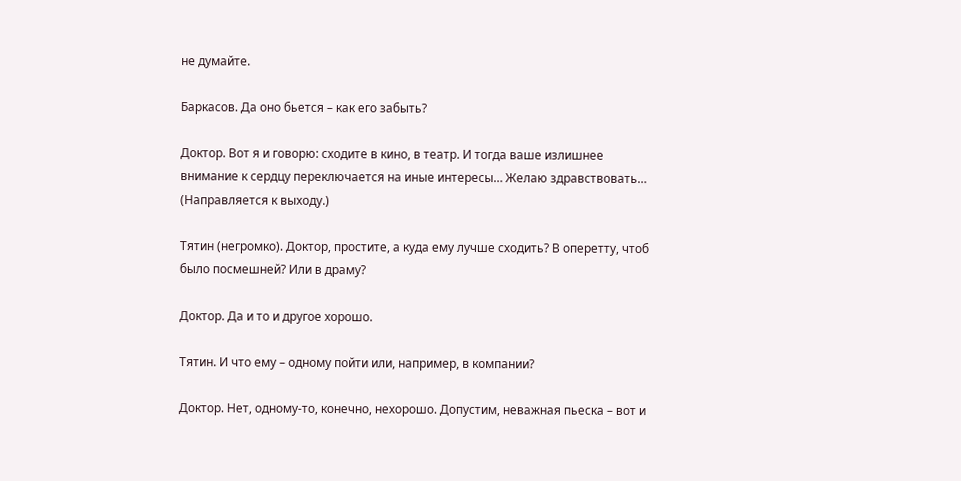не думайте.

Баркасов. Да оно бьется – как его забыть?

Доктор. Вот я и говорю: сходите в кино, в театр. И тогда ваше излишнее внимание к сердцу переключается на иные интересы… Желаю здравствовать… (Направляется к выходу.)

Тятин (негромко). Доктор, простите, а куда ему лучше сходить? В оперетту, чтоб было посмешней? Или в драму?

Доктор. Да и то и другое хорошо.

Тятин. И что ему – одному пойти или, например, в компании?

Доктор. Нет, одному-то, конечно, нехорошо. Допустим, неважная пьеска – вот и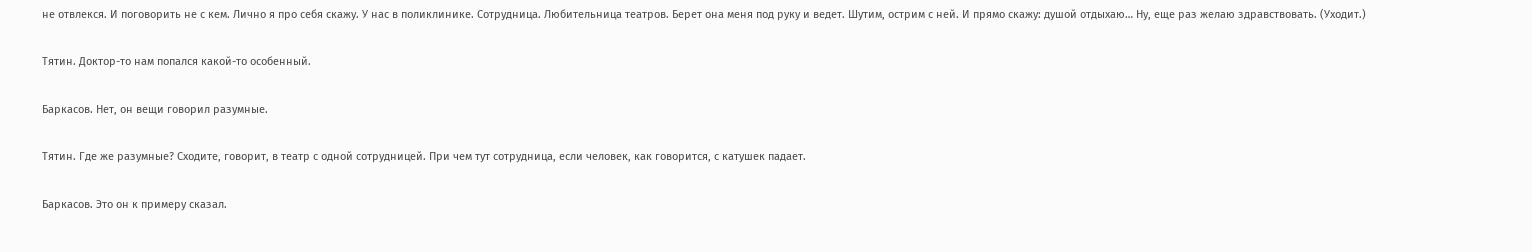не отвлекся. И поговорить не с кем. Лично я про себя скажу. У нас в поликлинике. Сотрудница. Любительница театров. Берет она меня под руку и ведет. Шутим, острим с ней. И прямо скажу: душой отдыхаю… Ну, еще раз желаю здравствовать. (Уходит.)

Тятин. Доктор-то нам попался какой-то особенный.

Баркасов. Нет, он вещи говорил разумные.

Тятин. Где же разумные? Сходите, говорит, в театр с одной сотрудницей. При чем тут сотрудница, если человек, как говорится, с катушек падает.

Баркасов. Это он к примеру сказал.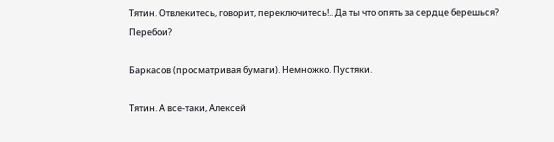Тятин. Отвлекитесь, говорит, переключитесь!.. Да ты что опять за сердце берешься? Перебои?

Баркасов (просматривая бумаги). Немножко. Пустяки.

Тятин. А все-таки, Алексей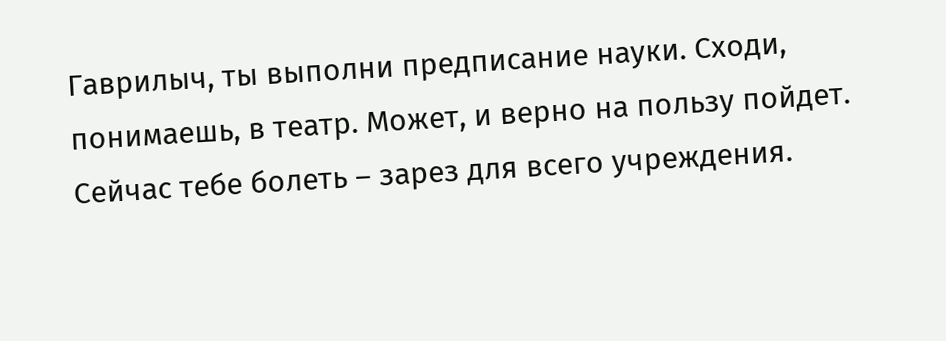Гаврилыч, ты выполни предписание науки. Сходи, понимаешь, в театр. Может, и верно на пользу пойдет. Сейчас тебе болеть – зарез для всего учреждения.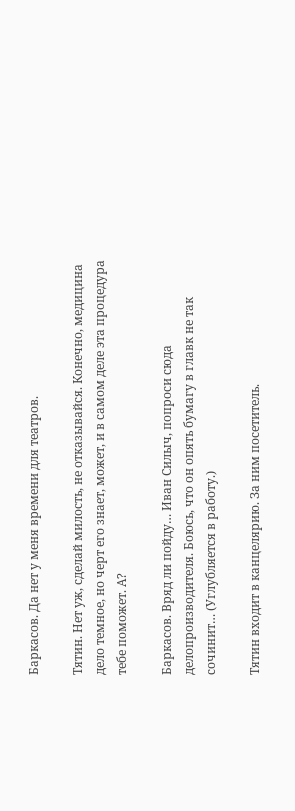Баркасов. Да нет у меня времени для театров.

Тятин. Нет уж, сделай милость, не отказывайся. Конечно, медицина дело темное, но черт его знает, может, и в самом деле эта процедура тебе поможет. А?

Баркасов. Вряд ли пойду… Иван Силыч, попроси сюда делопроизводителя. Боюсь, что он опять бумагу в главк не так сочинит… (Углубляется в работу.)

Тятин входит в канцелярию. За ним посетитель.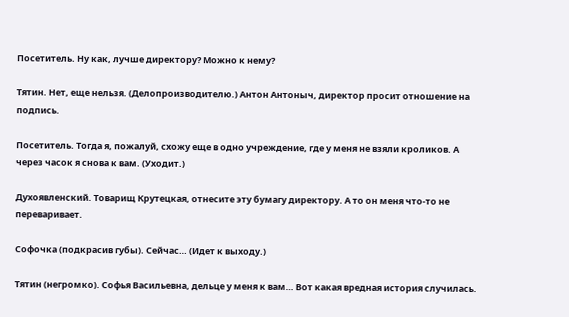Посетитель. Ну как, лучше директору? Можно к нему?

Тятин. Нет, еще нельзя. (Делопроизводителю.) Антон Антоныч, директор просит отношение на подпись.

Посетитель. Тогда я, пожалуй, схожу еще в одно учреждение, где у меня не взяли кроликов. А через часок я снова к вам. (Уходит.)

Духоявленский. Товарищ Крутецкая, отнесите эту бумагу директору. А то он меня что-то не переваривает.

Софочка (подкрасив губы). Сейчас… (Идет к выходу.)

Тятин (негромко). Софья Васильевна, дельце у меня к вам… Вот какая вредная история случилась.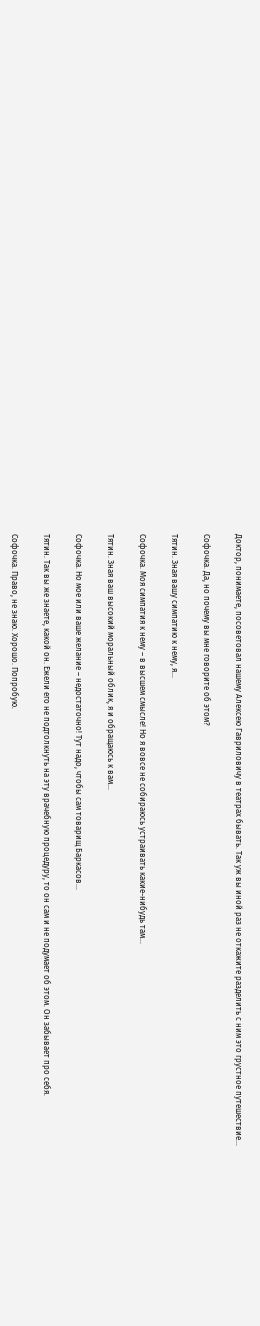Доктор, понимаете, посоветовал нашему Алексею Гавриловичу в театрах бывать. Так уж вы иной раз не откажите разделить с ним это грустное путешествие…

Софочка. Да, но почему вы мне говорите об этом?

Тятин. Зная вашу симпатию к нему, я…

Софочка. Моя симпатия к нему – в высшем смысле! Но я вовсе не собираюсь устраивать какие-нибудь там…

Тятин. Зная ваш высокий моральный облик, я и обращаюсь к вам…

Софочка. Но мое или ваше желание – недостаточно! Тут надо, чтобы сам товарищ Баркасов…

Тятин. Так вы же знаете, какой он. Ежели его не подтолкнуть на эту врачебную процедуру, то он сам и не подумает об этом. Он забывает про себя.

Софочка. Право, не знаю. Хорошо. Попробую.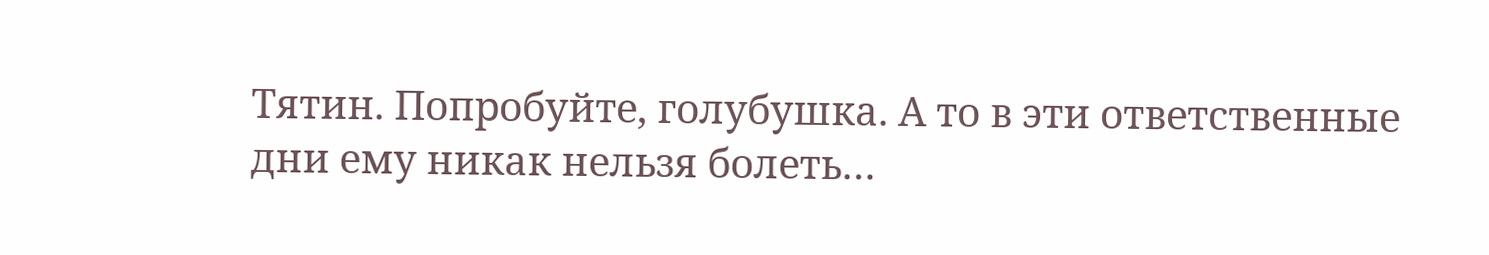Тятин. Попробуйте, голубушка. А то в эти ответственные дни ему никак нельзя болеть…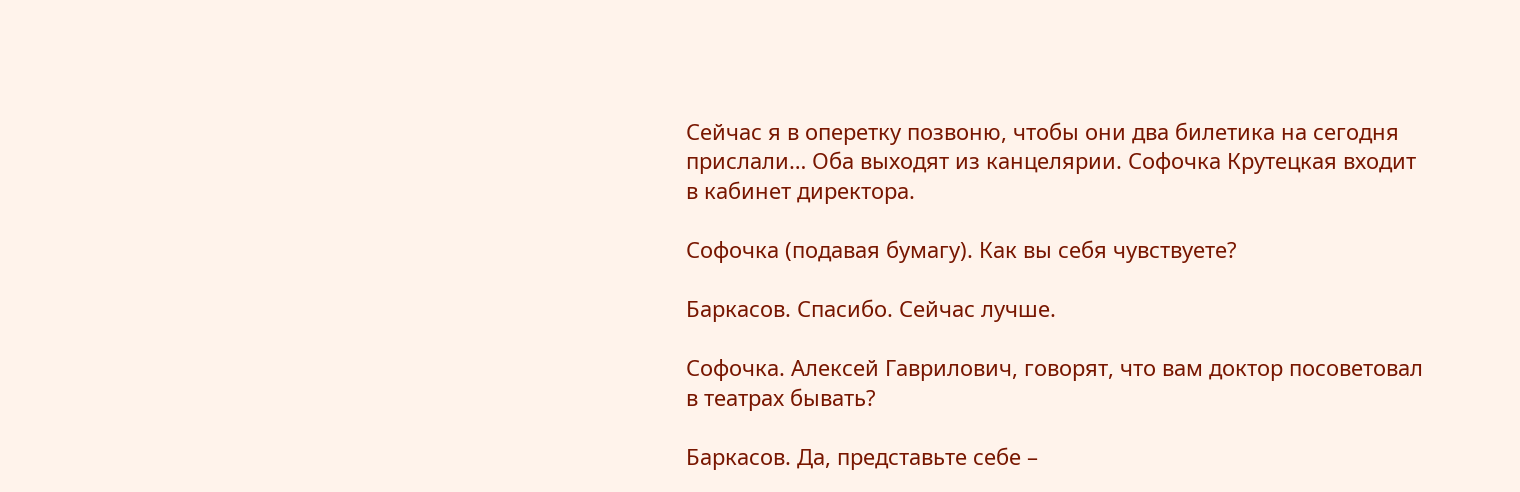Сейчас я в оперетку позвоню, чтобы они два билетика на сегодня прислали… Оба выходят из канцелярии. Софочка Крутецкая входит в кабинет директора.

Софочка (подавая бумагу). Как вы себя чувствуете?

Баркасов. Спасибо. Сейчас лучше.

Софочка. Алексей Гаврилович, говорят, что вам доктор посоветовал в театрах бывать?

Баркасов. Да, представьте себе –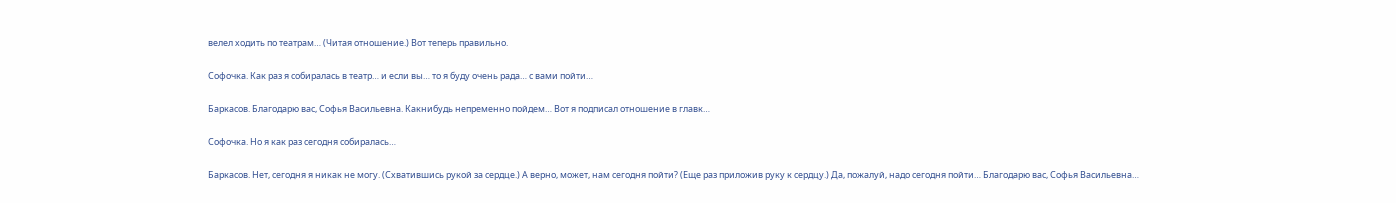велел ходить по театрам… (Читая отношение.) Вот теперь правильно.

Софочка. Как раз я собиралась в театр… и если вы… то я буду очень рада… с вами пойти…

Баркасов. Благодарю вас, Софья Васильевна. Какнибудь непременно пойдем… Вот я подписал отношение в главк…

Софочка. Но я как раз сегодня собиралась…

Баркасов. Нет, сегодня я никак не могу. (Схватившись рукой за сердце.) А верно, может, нам сегодня пойти? (Еще раз приложив руку к сердцу.) Да, пожалуй, надо сегодня пойти… Благодарю вас, Софья Васильевна…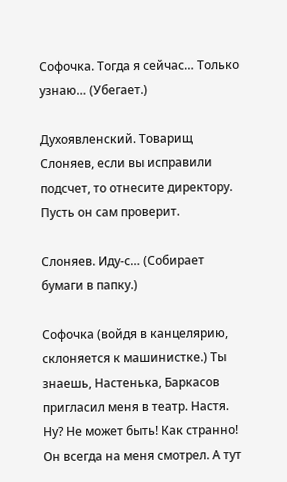Софочка. Тогда я сейчас… Только узнаю… (Убегает.)

Духоявленский. Товарищ Слоняев, если вы исправили подсчет, то отнесите директору. Пусть он сам проверит.

Слоняев. Иду-с… (Собирает бумаги в папку.)

Софочка (войдя в канцелярию, склоняется к машинистке.) Ты знаешь, Настенька, Баркасов пригласил меня в театр. Настя. Ну? Не может быть! Как странно! Он всегда на меня смотрел. А тут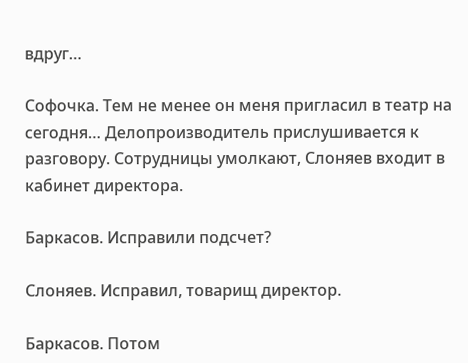вдруг…

Софочка. Тем не менее он меня пригласил в театр на сегодня… Делопроизводитель прислушивается к разговору. Сотрудницы умолкают, Слоняев входит в кабинет директора.

Баркасов. Исправили подсчет?

Слоняев. Исправил, товарищ директор.

Баркасов. Потом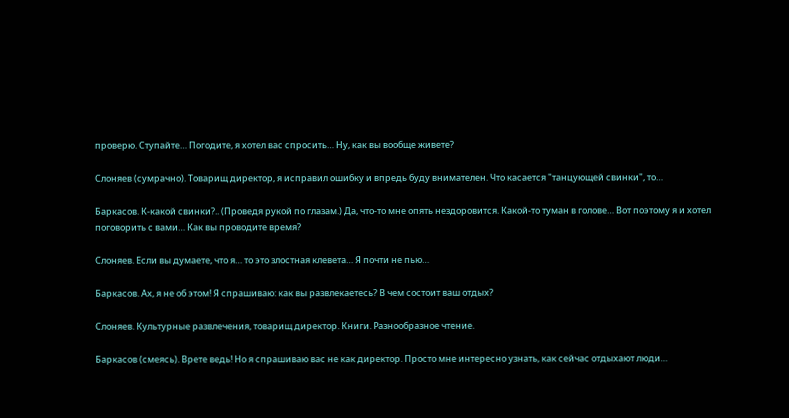проверю. Ступайте… Погодите, я хотел вас спросить… Ну, как вы вообще живете?

Слоняев (сумрачно). Товарищ директор, я исправил ошибку и впредь буду внимателен. Что касается "танцующей свинки", то…

Баркасов. К-какой свинки?.. (Проведя рукой по глазам.) Да, что-то мне опять нездоровится. Какой-то туман в голове… Вот поэтому я и хотел поговорить с вами… Как вы проводите время?

Слоняев. Если вы думаете, что я… то это злостная клевета… Я почти не пью…

Баркасов. Ах, я не об этом! Я спрашиваю: как вы развлекаетесь? В чем состоит ваш отдых?

Слоняев. Культурные развлечения, товарищ директор. Книги. Разнообразное чтение.

Баркасов (смеясь). Врете ведь! Но я спрашиваю вас не как директор. Просто мне интересно узнать, как сейчас отдыхают люди…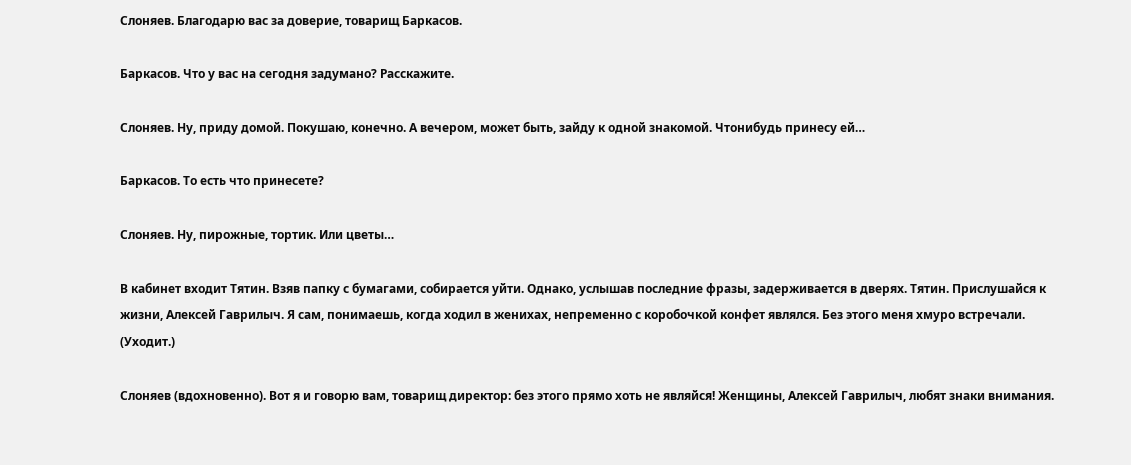Слоняев. Благодарю вас за доверие, товарищ Баркасов.

Баркасов. Что у вас на сегодня задумано? Расскажите.

Слоняев. Ну, приду домой. Покушаю, конечно. А вечером, может быть, зайду к одной знакомой. Чтонибудь принесу ей…

Баркасов. То есть что принесете?

Слоняев. Ну, пирожные, тортик. Или цветы…

В кабинет входит Тятин. Взяв папку с бумагами, собирается уйти. Однако, услышав последние фразы, задерживается в дверях. Тятин. Прислушайся к жизни, Алексей Гаврилыч. Я сам, понимаешь, когда ходил в женихах, непременно с коробочкой конфет являлся. Без этого меня хмуро встречали. (Уходит.)

Слоняев (вдохновенно). Вот я и говорю вам, товарищ директор: без этого прямо хоть не являйся! Женщины, Алексей Гаврилыч, любят знаки внимания.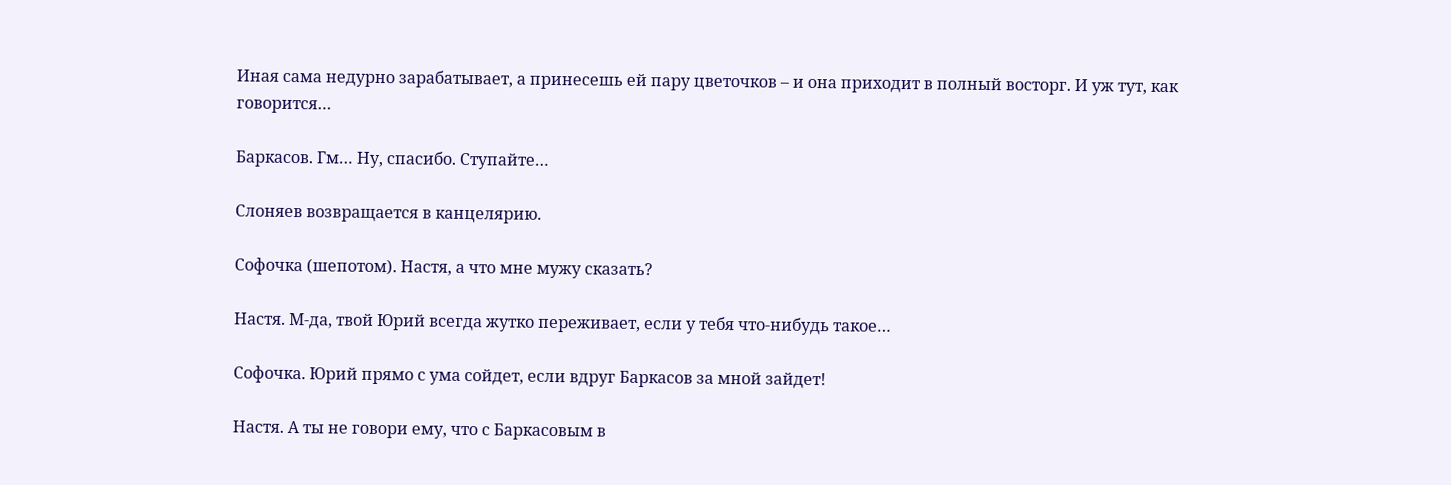Иная сама недурно зарабатывает, а принесешь ей пару цветочков – и она приходит в полный восторг. И уж тут, как говорится…

Баркасов. Гм… Ну, спасибо. Ступайте…

Слоняев возвращается в канцелярию.

Софочка (шепотом). Настя, а что мне мужу сказать?

Настя. М-да, твой Юрий всегда жутко переживает, если у тебя что-нибудь такое…

Софочка. Юрий прямо с ума сойдет, если вдруг Баркасов за мной зайдет!

Настя. А ты не говори ему, что с Баркасовым в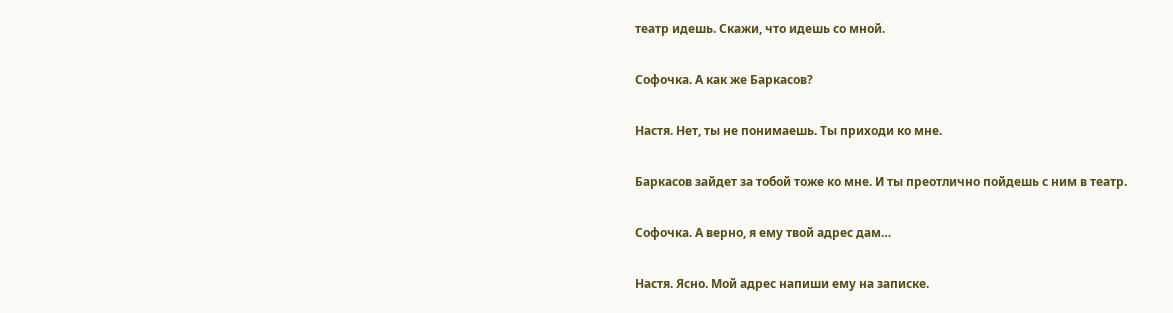театр идешь. Скажи, что идешь со мной.

Софочка. А как же Баркасов?

Настя. Нет, ты не понимаешь. Ты приходи ко мне.

Баркасов зайдет за тобой тоже ко мне. И ты преотлично пойдешь с ним в театр.

Софочка. А верно, я ему твой адрес дам…

Настя. Ясно. Мой адрес напиши ему на записке.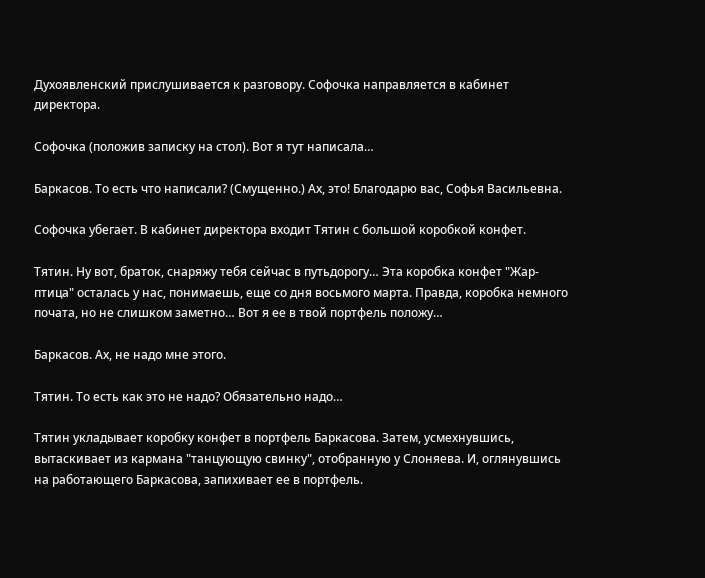Духоявленский прислушивается к разговору. Софочка направляется в кабинет директора.

Софочка (положив записку на стол). Вот я тут написала…

Баркасов. То есть что написали? (Смущенно.) Ах, это! Благодарю вас, Софья Васильевна.

Софочка убегает. В кабинет директора входит Тятин с большой коробкой конфет.

Тятин. Ну вот, браток, снаряжу тебя сейчас в путьдорогу… Эта коробка конфет "Жар-птица" осталась у нас, понимаешь, еще со дня восьмого марта. Правда, коробка немного почата, но не слишком заметно… Вот я ее в твой портфель положу…

Баркасов. Ах, не надо мне этого.

Тятин. То есть как это не надо? Обязательно надо…

Тятин укладывает коробку конфет в портфель Баркасова. Затем, усмехнувшись, вытаскивает из кармана "танцующую свинку", отобранную у Слоняева. И, оглянувшись на работающего Баркасова, запихивает ее в портфель.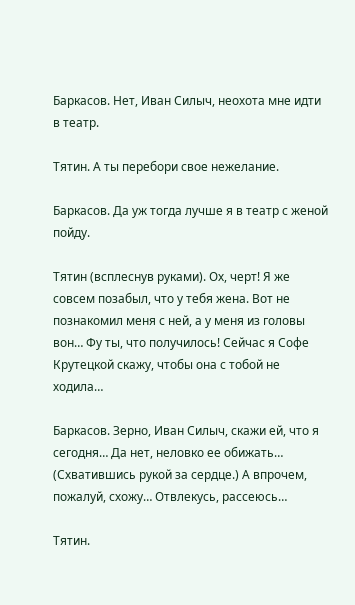Баркасов. Нет, Иван Силыч, неохота мне идти в театр.

Тятин. А ты перебори свое нежелание.

Баркасов. Да уж тогда лучше я в театр с женой пойду.

Тятин (всплеснув руками). Ох, черт! Я же совсем позабыл, что у тебя жена. Вот не познакомил меня с ней, а у меня из головы вон… Фу ты, что получилось! Сейчас я Софе Крутецкой скажу, чтобы она с тобой не ходила…

Баркасов. Зерно, Иван Силыч, скажи ей, что я сегодня… Да нет, неловко ее обижать… (Схватившись рукой за сердце.) А впрочем, пожалуй, схожу… Отвлекусь, рассеюсь…

Тятин.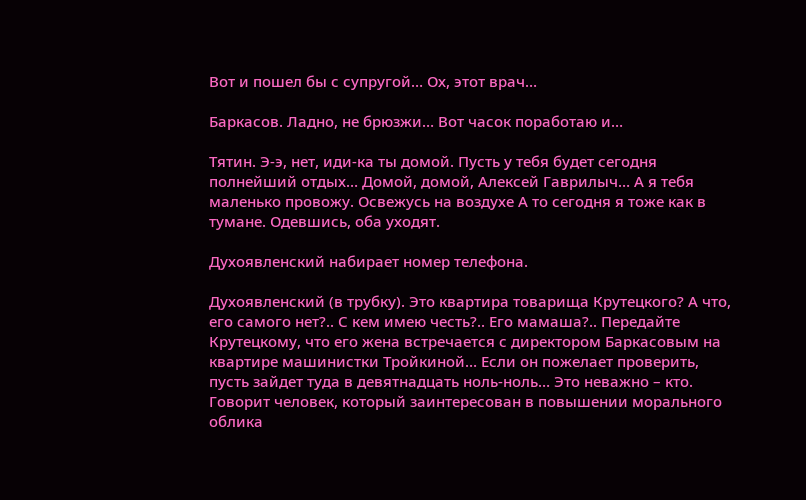Вот и пошел бы с супругой… Ох, этот врач…

Баркасов. Ладно, не брюзжи… Вот часок поработаю и…

Тятин. Э-э, нет, иди-ка ты домой. Пусть у тебя будет сегодня полнейший отдых… Домой, домой, Алексей Гаврилыч… А я тебя маленько провожу. Освежусь на воздухе А то сегодня я тоже как в тумане. Одевшись, оба уходят.

Духоявленский набирает номер телефона.

Духоявленский (в трубку). Это квартира товарища Крутецкого? А что, его самого нет?.. С кем имею честь?.. Его мамаша?.. Передайте Крутецкому, что его жена встречается с директором Баркасовым на квартире машинистки Тройкиной… Если он пожелает проверить, пусть зайдет туда в девятнадцать ноль-ноль… Это неважно – кто. Говорит человек, который заинтересован в повышении морального облика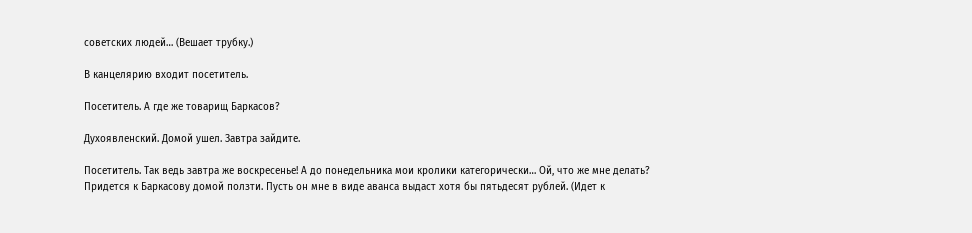советских людей… (Вешает трубку.)

В канцелярию входит посетитель.

Посетитель. А где же товарищ Баркасов?

Духоявленский. Домой ушел. Завтра зайдите.

Посетитель. Так ведь завтра же воскресенье! А до понедельника мои кролики категорически… Ой, что же мне делать? Придется к Баркасову домой ползти. Пусть он мне в виде аванса выдаст хотя бы пятьдесят рублей. (Идет к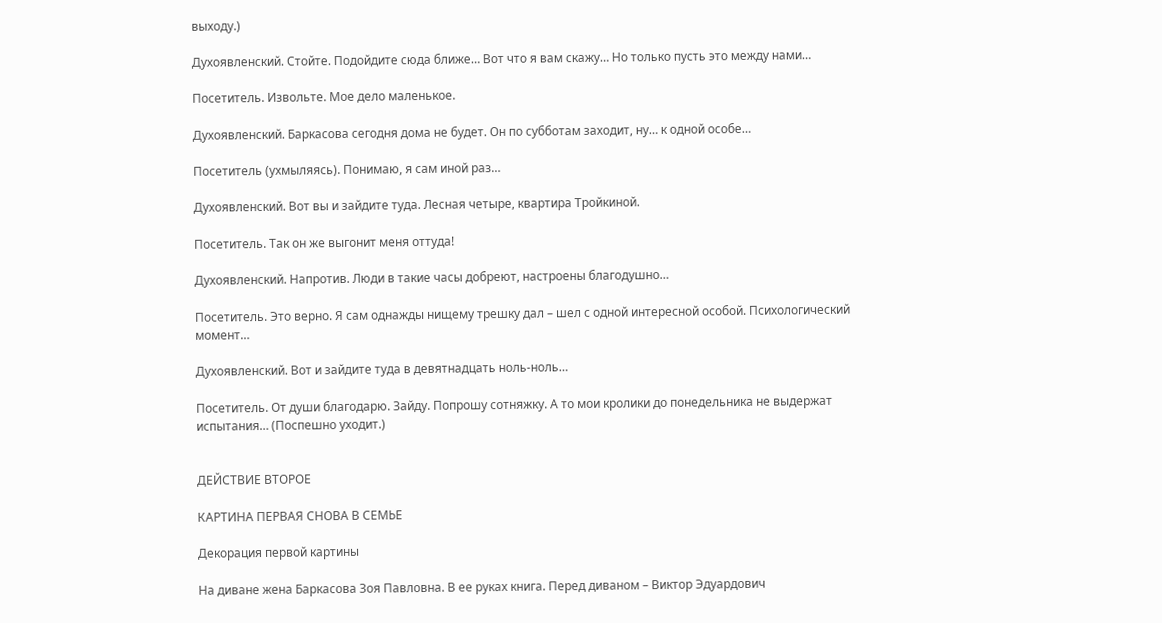выходу.)

Духоявленский. Стойте. Подойдите сюда ближе… Вот что я вам скажу… Но только пусть это между нами…

Посетитель. Извольте. Мое дело маленькое.

Духоявленский. Баркасова сегодня дома не будет. Он по субботам заходит, ну… к одной особе…

Посетитель (ухмыляясь). Понимаю, я сам иной раз…

Духоявленский. Вот вы и зайдите туда. Лесная четыре, квартира Тройкиной.

Посетитель. Так он же выгонит меня оттуда!

Духоявленский. Напротив. Люди в такие часы добреют, настроены благодушно…

Посетитель. Это верно. Я сам однажды нищему трешку дал – шел с одной интересной особой. Психологический момент…

Духоявленский. Вот и зайдите туда в девятнадцать ноль-ноль…

Посетитель. От души благодарю. Зайду. Попрошу сотняжку. А то мои кролики до понедельника не выдержат испытания… (Поспешно уходит.)


ДЕЙСТВИЕ ВТОРОЕ

КАРТИНА ПЕРВАЯ СНОВА В СЕМЬЕ

Декорация первой картины

На диване жена Баркасова Зоя Павловна. В ее руках книга. Перед диваном – Виктор Эдуардович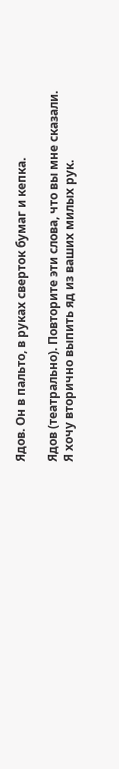Ядов. Он в пальто, в руках сверток бумаг и кепка.

Ядов (театрально). Повторите эти слова, что вы мне сказали. Я хочу вторично выпить яд из ваших милых рук.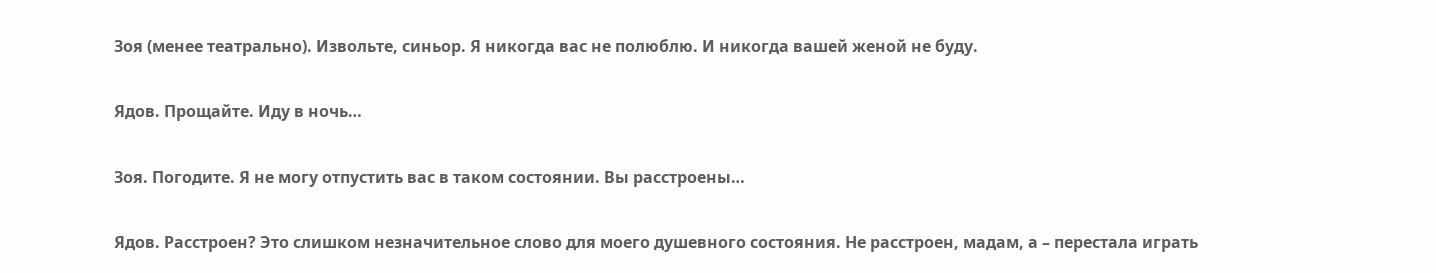Зоя (менее театрально). Извольте, синьор. Я никогда вас не полюблю. И никогда вашей женой не буду.

Ядов. Прощайте. Иду в ночь…

Зоя. Погодите. Я не могу отпустить вас в таком состоянии. Вы расстроены…

Ядов. Расстроен? Это слишком незначительное слово для моего душевного состояния. Не расстроен, мадам, а – перестала играть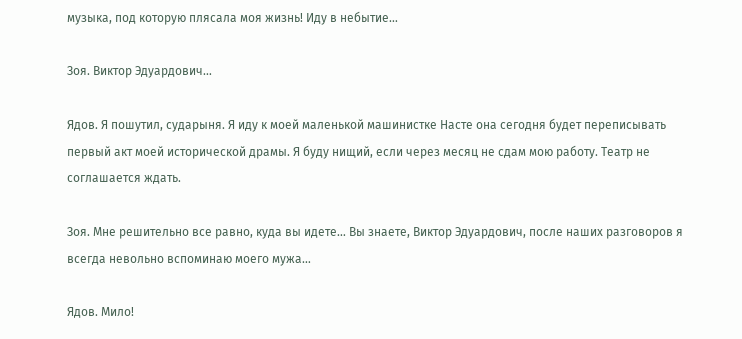музыка, под которую плясала моя жизнь! Иду в небытие…

Зоя. Виктор Эдуардович…

Ядов. Я пошутил, сударыня. Я иду к моей маленькой машинистке Насте она сегодня будет переписывать первый акт моей исторической драмы. Я буду нищий, если через месяц не сдам мою работу. Театр не соглашается ждать.

Зоя. Мне решительно все равно, куда вы идете… Вы знаете, Виктор Эдуардович, после наших разговоров я всегда невольно вспоминаю моего мужа…

Ядов. Мило!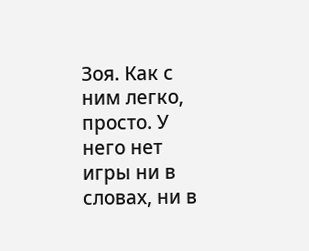Зоя. Как с ним легко, просто. У него нет игры ни в словах, ни в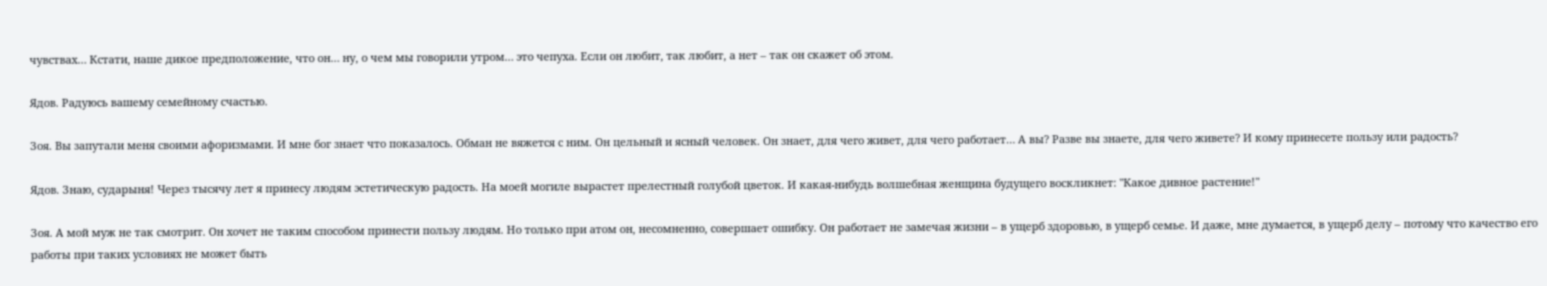чувствах… Кстати, наше дикое предположение, что он… ну, о чем мы говорили утром… это чепуха. Если он любит, так любит, а нет – так он скажет об этом.

Ядов. Радуюсь вашему семейному счастью.

Зоя. Вы запутали меня своими афоризмами. И мне бог знает что показалось. Обман не вяжется с ним. Он цельный и ясный человек. Он знает, для чего живет, для чего работает… А вы? Разве вы знаете, для чего живете? И кому принесете пользу или радость?

Ядов. Знаю, сударыня! Через тысячу лет я принесу людям эстетическую радость. На моей могиле вырастет прелестный голубой цветок. И какая-нибудь волшебная женщина будущего воскликнет: "Какое дивное растение!"

Зоя. А мой муж не так смотрит. Он хочет не таким способом принести пользу людям. Но только при атом он, несомненно, совершает ошибку. Он работает не замечая жизни – в ущерб здоровью, в ущерб семье. И даже, мне думается, в ущерб делу – потому что качество его работы при таких условиях не может быть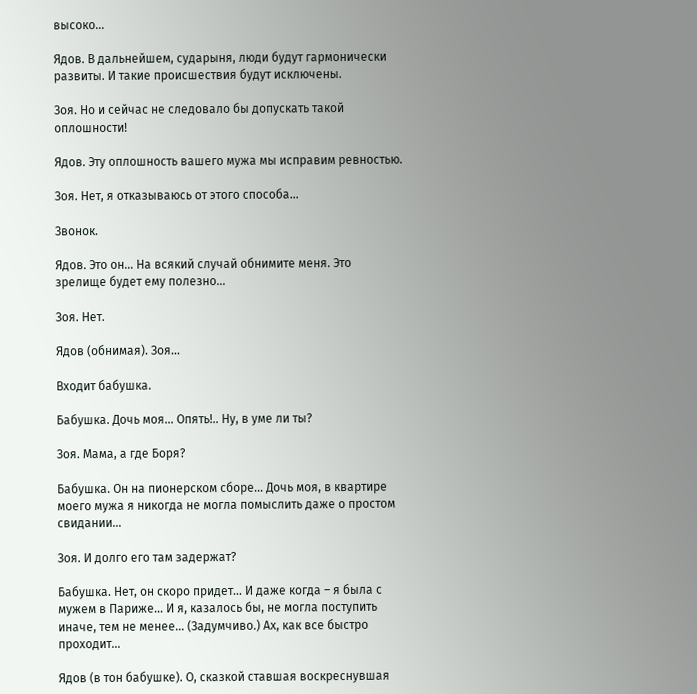высоко…

Ядов. В дальнейшем, сударыня, люди будут гармонически развиты. И такие происшествия будут исключены.

Зоя. Но и сейчас не следовало бы допускать такой оплошности!

Ядов. Эту оплошность вашего мужа мы исправим ревностью.

Зоя. Нет, я отказываюсь от этого способа…

Звонок.

Ядов. Это он… На всякий случай обнимите меня. Это зрелище будет ему полезно…

Зоя. Нет.

Ядов (обнимая). Зоя…

Входит бабушка.

Бабушка. Дочь моя… Опять!.. Ну, в уме ли ты?

Зоя. Мама, а где Боря?

Бабушка. Он на пионерском сборе… Дочь моя, в квартире моего мужа я никогда не могла помыслить даже о простом свидании…

Зоя. И долго его там задержат?

Бабушка. Нет, он скоро придет… И даже когда – я была с мужем в Париже… И я, казалось бы, не могла поступить иначе, тем не менее… (Задумчиво.) Ах, как все быстро проходит…

Ядов (в тон бабушке). О, сказкой ставшая воскреснувшая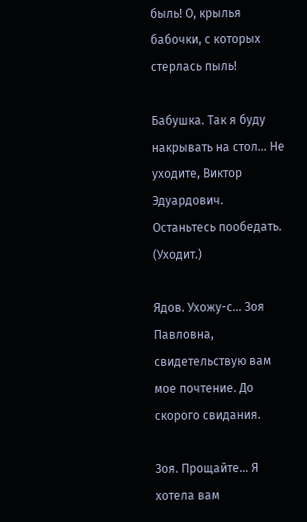быль! О, крылья бабочки, с которых стерлась пыль!

Бабушка. Так я буду накрывать на стол… Не уходите, Виктор Эдуардович. Останьтесь пообедать. (Уходит.)

Ядов. Ухожу-с… Зоя Павловна, свидетельствую вам мое почтение. До скорого свидания.

Зоя. Прощайте… Я хотела вам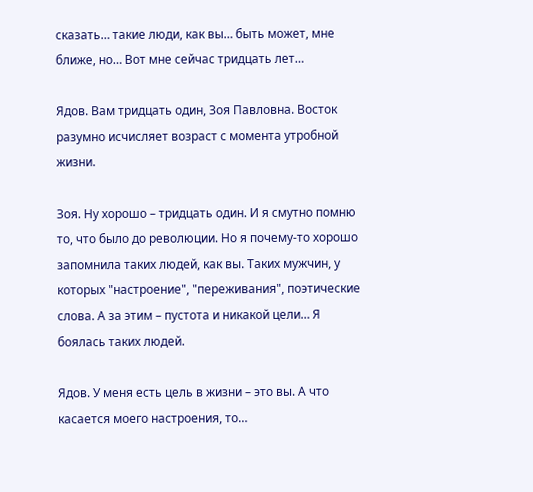сказать… такие люди, как вы… быть может, мне ближе, но… Вот мне сейчас тридцать лет…

Ядов. Вам тридцать один, Зоя Павловна. Восток разумно исчисляет возраст с момента утробной жизни.

Зоя. Ну хорошо – тридцать один. И я смутно помню то, что было до революции. Но я почему-то хорошо запомнила таких людей, как вы. Таких мужчин, у которых "настроение", "переживания", поэтические слова. А за этим – пустота и никакой цели… Я боялась таких людей.

Ядов. У меня есть цель в жизни – это вы. А что касается моего настроения, то…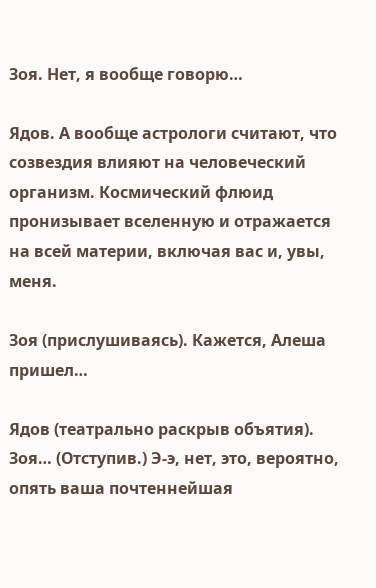Зоя. Нет, я вообще говорю…

Ядов. А вообще астрологи считают, что созвездия влияют на человеческий организм. Космический флюид пронизывает вселенную и отражается на всей материи, включая вас и, увы, меня.

Зоя (прислушиваясь). Кажется, Алеша пришел…

Ядов (театрально раскрыв объятия). Зоя… (Отступив.) Э-э, нет, это, вероятно, опять ваша почтеннейшая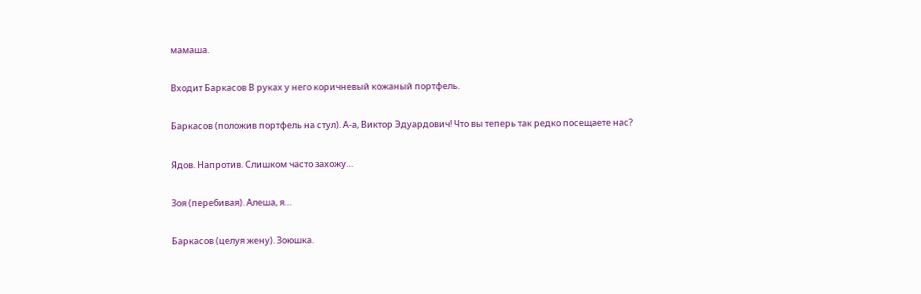мамаша.

Входит Баркасов В руках у него коричневый кожаный портфель.

Баркасов (положив портфель на стул). А-а, Виктор Эдуардович! Что вы теперь так редко посещаете нас?

Ядов. Напротив. Слишком часто захожу…

Зоя (перебивая). Алеша, я…

Баркасов (целуя жену). Зоюшка.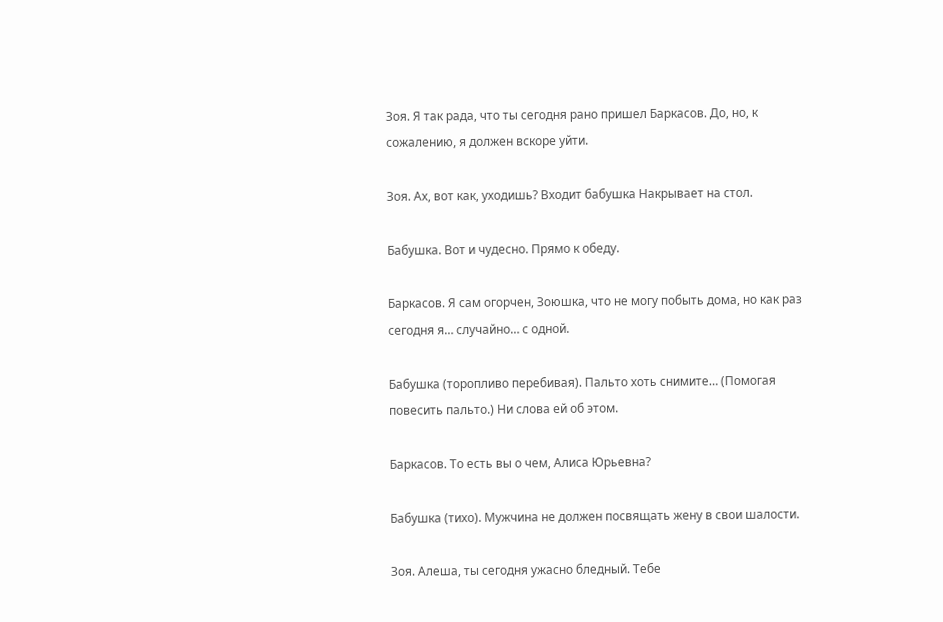Зоя. Я так рада, что ты сегодня рано пришел Баркасов. До, но, к сожалению, я должен вскоре уйти.

Зоя. Ах, вот как, уходишь? Входит бабушка Накрывает на стол.

Бабушка. Вот и чудесно. Прямо к обеду.

Баркасов. Я сам огорчен, Зоюшка, что не могу побыть дома, но как раз сегодня я… случайно… с одной.

Бабушка (торопливо перебивая). Пальто хоть снимите… (Помогая повесить пальто.) Ни слова ей об этом.

Баркасов. То есть вы о чем, Алиса Юрьевна?

Бабушка (тихо). Мужчина не должен посвящать жену в свои шалости.

Зоя. Алеша, ты сегодня ужасно бледный. Тебе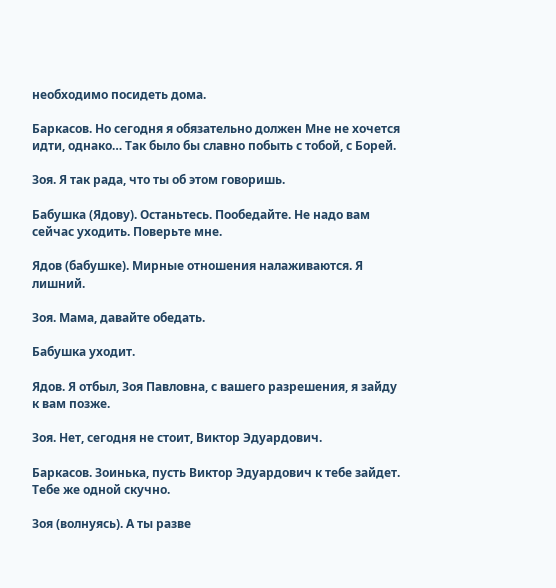необходимо посидеть дома.

Баркасов. Но сегодня я обязательно должен Мне не хочется идти, однако… Так было бы славно побыть с тобой, с Борей.

Зоя. Я так рада, что ты об этом говоришь.

Бабушка (Ядову). Останьтесь. Пообедайте. Не надо вам сейчас уходить. Поверьте мне.

Ядов (бабушке). Мирные отношения налаживаются. Я лишний.

Зоя. Мама, давайте обедать.

Бабушка уходит.

Ядов. Я отбыл, Зоя Павловна, с вашего разрешения, я зайду к вам позже.

Зоя. Нет, сегодня не стоит, Виктор Эдуардович.

Баркасов. Зоинька, пусть Виктор Эдуардович к тебе зайдет. Тебе же одной скучно.

Зоя (волнуясь). А ты разве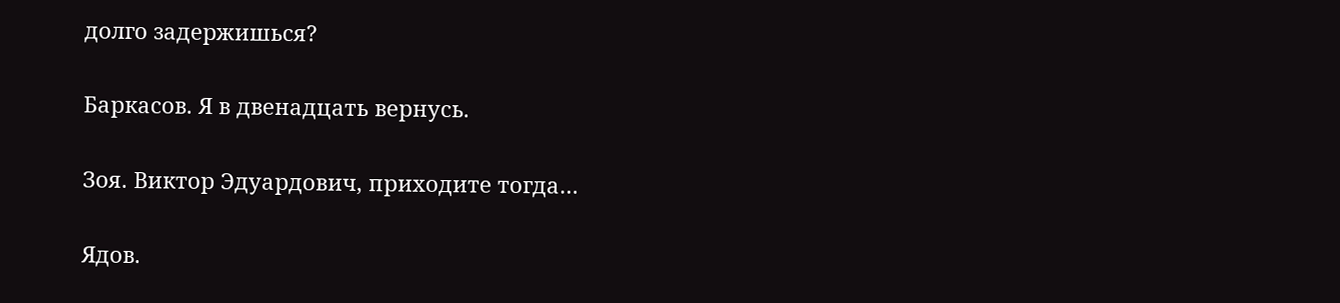долго задержишься?

Баркасов. Я в двенадцать вернусь.

Зоя. Виктор Эдуардович, приходите тогда…

Ядов.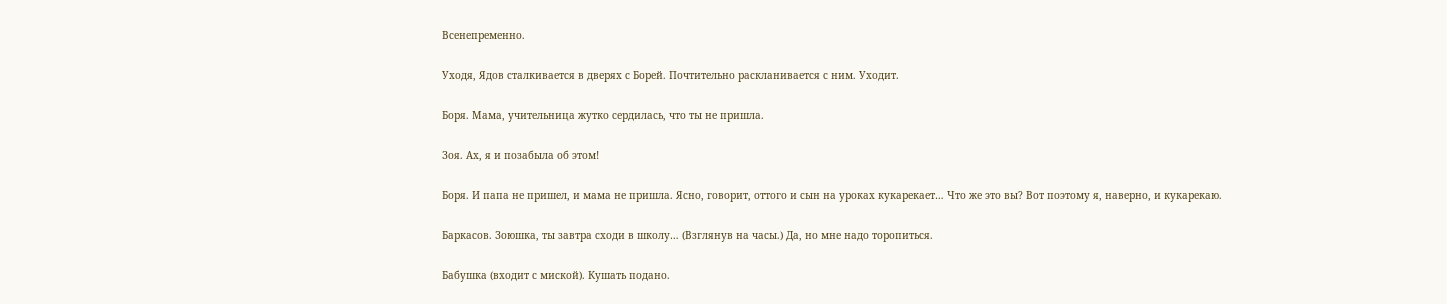Всенепременно.

Уходя, Ядов сталкивается в дверях с Борей. Почтительно раскланивается с ним. Уходит.

Боря. Мама, учительница жутко сердилась, что ты не пришла.

Зоя. Ах, я и позабыла об этом!

Боря. И папа не пришел, и мама не пришла. Ясно, говорит, оттого и сын на уроках кукарекает… Что же это вы? Вот поэтому я, наверно, и кукарекаю.

Баркасов. Зоюшка, ты завтра сходи в школу… (Взглянув на часы.) Да, но мне надо торопиться.

Бабушка (входит с миской). Кушать подано.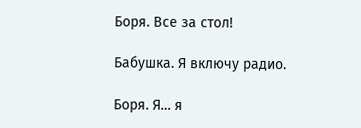Боря. Все за стол!

Бабушка. Я включу радио.

Боря. Я… я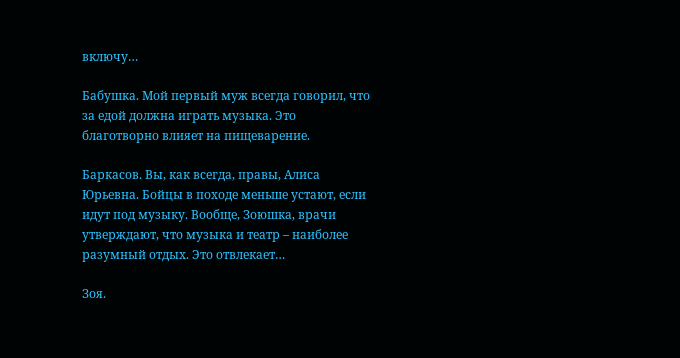включу…

Бабушка. Мой первый муж всегда говорил, что за едой должна играть музыка. Это благотворно влияет на пищеварение.

Баркасов. Вы, как всегда, правы, Алиса Юрьевна. Бойцы в походе меньше устают, если идут под музыку. Вообще, Зоюшка, врачи утверждают, что музыка и театр – наиболее разумный отдых. Это отвлекает…

Зоя.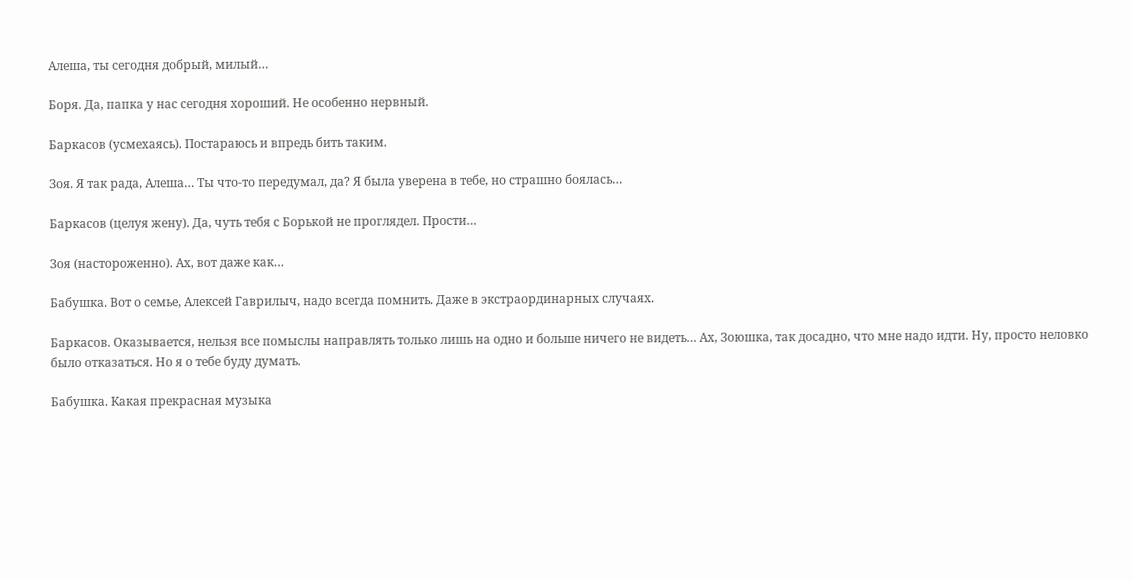Алеша, ты сегодня добрый, милый…

Боря. Да, папка у нас сегодня хороший. Не особенно нервный.

Баркасов (усмехаясь). Постараюсь и впредь бить таким.

Зоя. Я так рада, Алеша… Ты что-то передумал, да? Я была уверена в тебе, но страшно боялась…

Баркасов (целуя жену). Да, чуть тебя с Борькой не проглядел. Прости…

Зоя (настороженно). Ах, вот даже как…

Бабушка. Вот о семье, Алексей Гаврилыч, надо всегда помнить. Даже в экстраординарных случаях.

Баркасов. Оказывается, нельзя все помыслы направлять только лишь на одно и больше ничего не видеть… Ах, Зоюшка, так досадно, что мне надо идти. Ну, просто неловко было отказаться. Но я о тебе буду думать.

Бабушка. Какая прекрасная музыка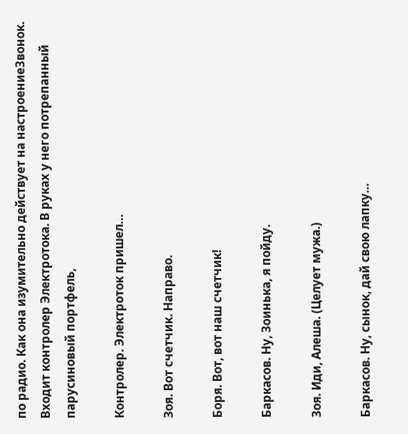по радио. Как она изумительно действует на настроениеЗвонок. Входит контролер Электротока. В руках у него потрепанный парусиновый портфель,

Контролер. Электроток пришел…

Зоя. Вот счетчик. Направо.

Боря. Вот, вот наш счетчик!

Баркасов. Ну, Зоинька, я пойду.

Зоя. Иди, Алеша. (Целует мужа.)

Баркасов. Ну, сынок, дай свою лапку…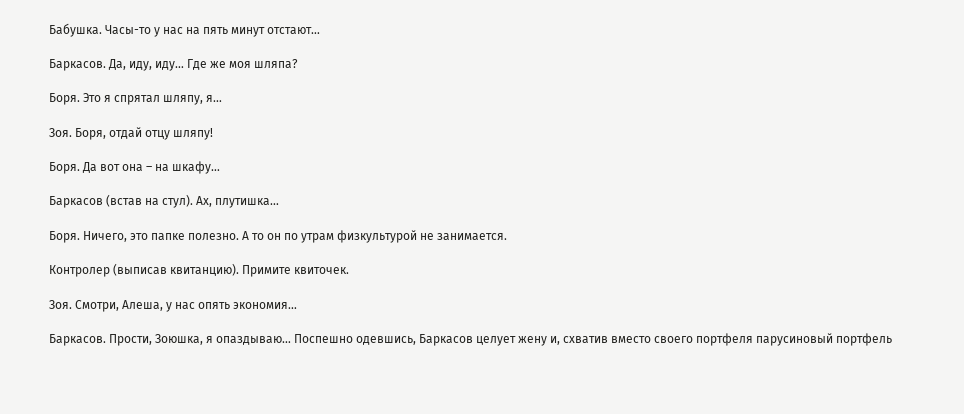Бабушка. Часы-то у нас на пять минут отстают…

Баркасов. Да, иду, иду… Где же моя шляпа?

Боря. Это я спрятал шляпу, я…

Зоя. Боря, отдай отцу шляпу!

Боря. Да вот она – на шкафу…

Баркасов (встав на стул). Ах, плутишка…

Боря. Ничего, это папке полезно. А то он по утрам физкультурой не занимается.

Контролер (выписав квитанцию). Примите квиточек.

Зоя. Смотри, Алеша, у нас опять экономия…

Баркасов. Прости, Зоюшка, я опаздываю… Поспешно одевшись, Баркасов целует жену и, схватив вместо своего портфеля парусиновый портфель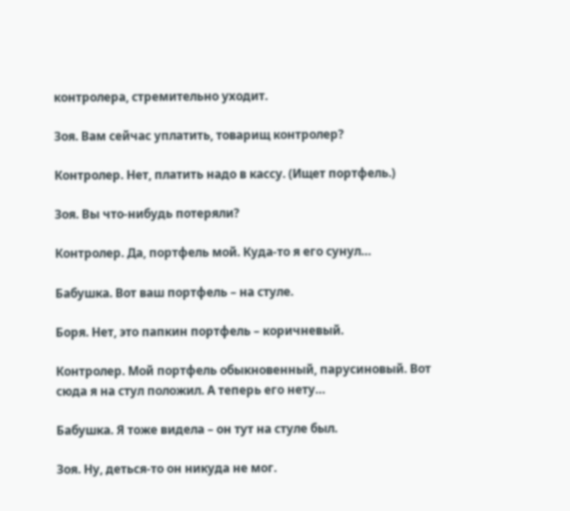контролера, стремительно уходит.

Зоя. Вам сейчас уплатить, товарищ контролер?

Контролер. Нет, платить надо в кассу. (Ищет портфель.)

Зоя. Вы что-нибудь потеряли?

Контролер. Да, портфель мой. Куда-то я его сунул…

Бабушка. Вот ваш портфель – на стуле.

Боря. Нет, это папкин портфель – коричневый.

Контролер. Мой портфель обыкновенный, парусиновый. Вот сюда я на стул положил. А теперь его нету…

Бабушка. Я тоже видела – он тут на стуле был.

Зоя. Ну, деться-то он никуда не мог.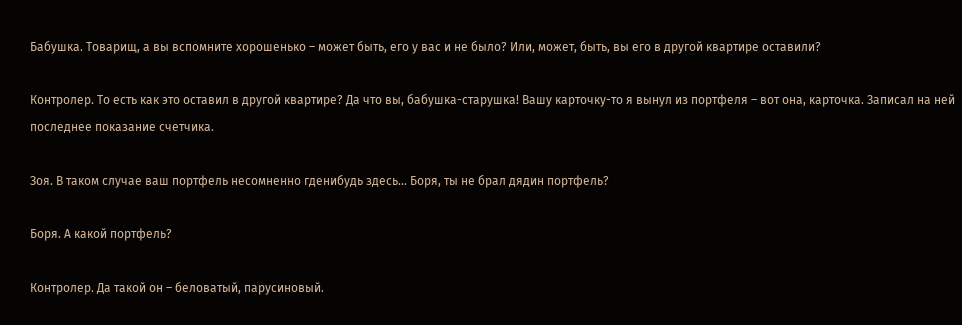Бабушка. Товарищ, а вы вспомните хорошенько – может быть, его у вас и не было? Или, может, быть, вы его в другой квартире оставили?

Контролер. То есть как это оставил в другой квартире? Да что вы, бабушка-старушка! Вашу карточку-то я вынул из портфеля – вот она, карточка. Записал на ней последнее показание счетчика.

Зоя. В таком случае ваш портфель несомненно гденибудь здесь… Боря, ты не брал дядин портфель?

Боря. А какой портфель?

Контролер. Да такой он – беловатый, парусиновый.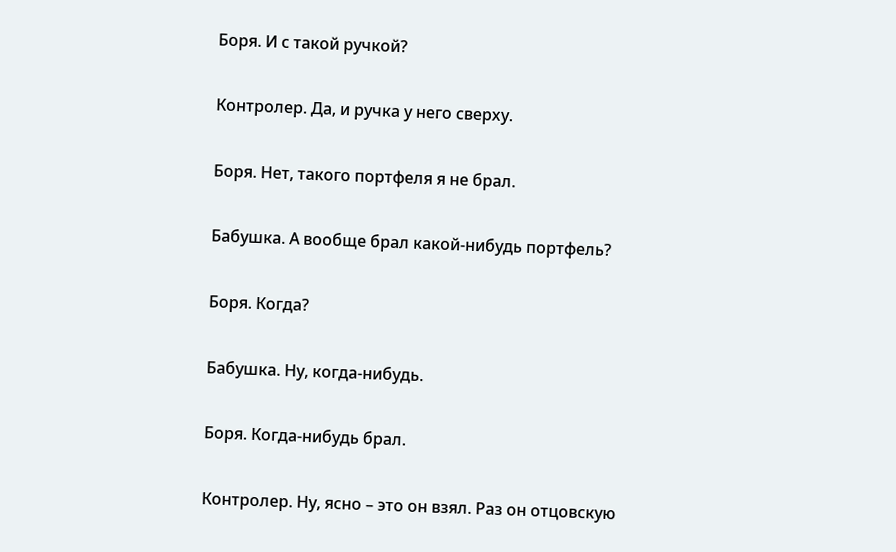Боря. И с такой ручкой?

Контролер. Да, и ручка у него сверху.

Боря. Нет, такого портфеля я не брал.

Бабушка. А вообще брал какой-нибудь портфель?

Боря. Когда?

Бабушка. Ну, когда-нибудь.

Боря. Когда-нибудь брал.

Контролер. Ну, ясно – это он взял. Раз он отцовскую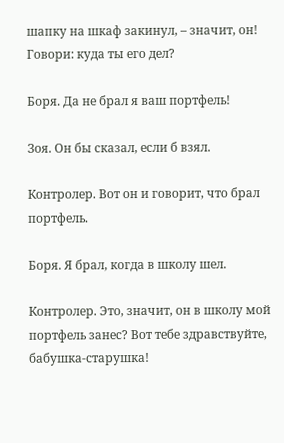шапку на шкаф закинул, – значит, он! Говори: куда ты его дел?

Боря. Да не брал я ваш портфель!

Зоя. Он бы сказал, если б взял.

Контролер. Вот он и говорит, что брал портфель.

Боря. Я брал, когда в школу шел.

Контролер. Это, значит, он в школу мой портфель занес? Вот тебе здравствуйте, бабушка-старушка!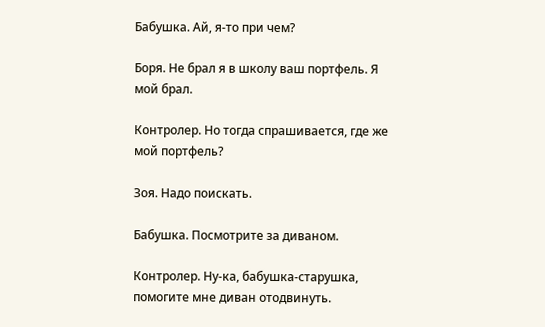Бабушка. Ай, я-то при чем?

Боря. Не брал я в школу ваш портфель. Я мой брал.

Контролер. Но тогда спрашивается, где же мой портфель?

Зоя. Надо поискать.

Бабушка. Посмотрите за диваном.

Контролер. Ну-ка, бабушка-старушка, помогите мне диван отодвинуть.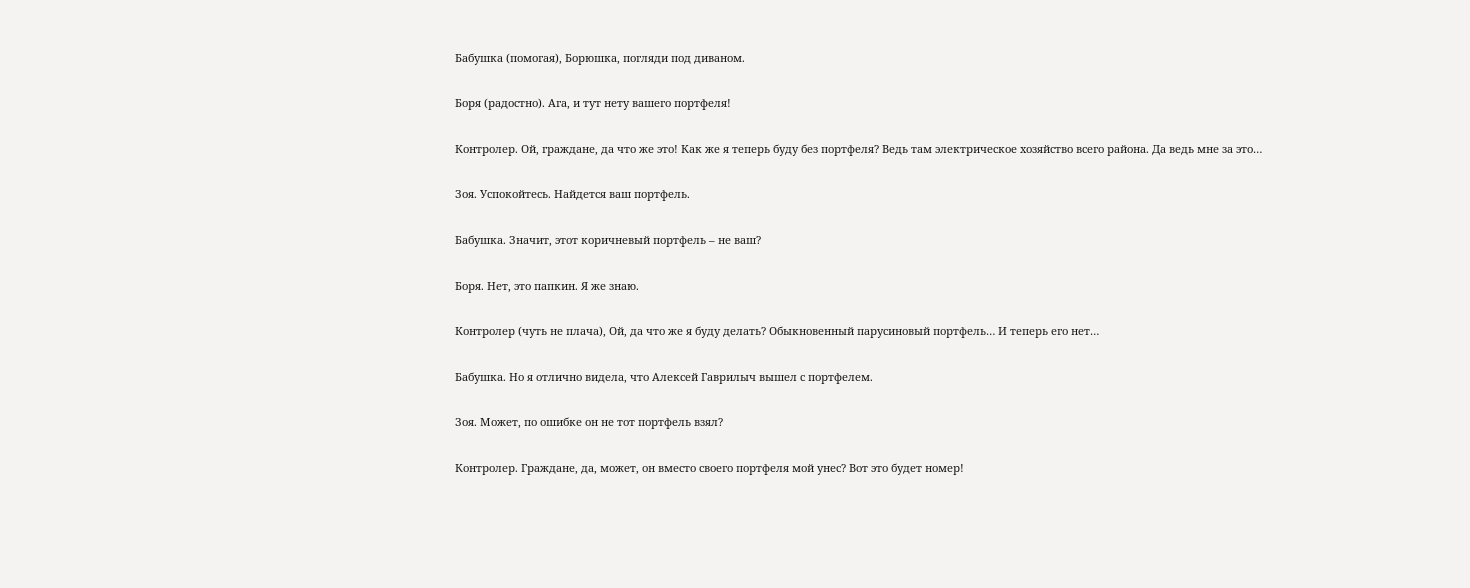Бабушка (помогая), Борюшка, погляди под диваном.

Боря (радостно). Ага, и тут нету вашего портфеля!

Контролер. Ой, граждане, да что же это! Как же я теперь буду без портфеля? Ведь там электрическое хозяйство всего района. Да ведь мне за это…

Зоя. Успокойтесь. Найдется ваш портфель.

Бабушка. Значит, этот коричневый портфель – не ваш?

Боря. Нет, это папкин. Я же знаю.

Контролер (чуть не плача), Ой, да что же я буду делать? Обыкновенный парусиновый портфель… И теперь его нет…

Бабушка. Но я отлично видела, что Алексей Гаврилыч вышел с портфелем.

Зоя. Может, по ошибке он не тот портфель взял?

Контролер. Граждане, да, может, он вместо своего портфеля мой унес? Вот это будет номер!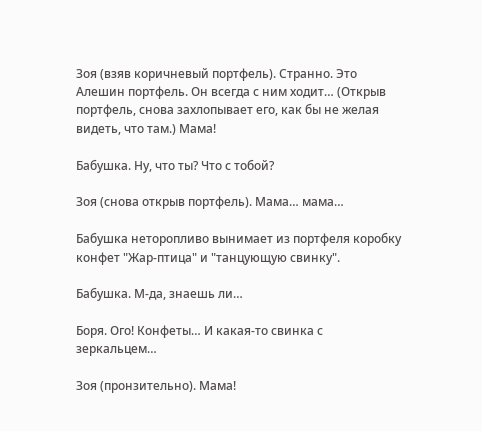Зоя (взяв коричневый портфель). Странно. Это Алешин портфель. Он всегда с ним ходит… (Открыв портфель, снова захлопывает его, как бы не желая видеть, что там.) Мама!

Бабушка. Ну, что ты? Что с тобой?

Зоя (снова открыв портфель). Мама… мама…

Бабушка неторопливо вынимает из портфеля коробку конфет "Жар-птица" и "танцующую свинку".

Бабушка. М-да, знаешь ли…

Боря. Ого! Конфеты… И какая-то свинка с зеркальцем…

Зоя (пронзительно). Мама!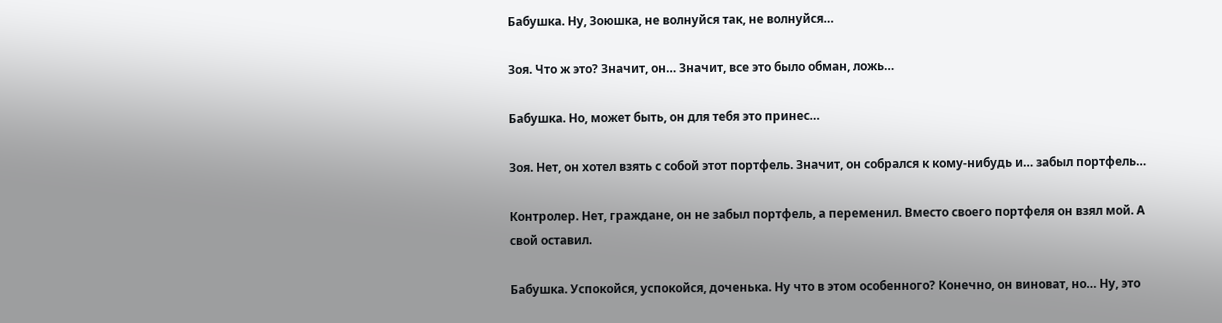Бабушка. Ну, Зоюшка, не волнуйся так, не волнуйся…

Зоя. Что ж это? Значит, он… Значит, все это было обман, ложь…

Бабушка. Но, может быть, он для тебя это принес…

Зоя. Нет, он хотел взять с собой этот портфель. Значит, он собрался к кому-нибудь и… забыл портфель…

Контролер. Нет, граждане, он не забыл портфель, а переменил. Вместо своего портфеля он взял мой. А свой оставил.

Бабушка. Успокойся, успокойся, доченька. Ну что в этом особенного? Конечно, он виноват, но… Ну, это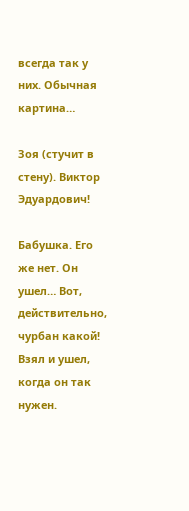всегда так у них. Обычная картина…

Зоя (стучит в стену). Виктор Эдуардович!

Бабушка. Его же нет. Он ушел… Вот, действительно, чурбан какой! Взял и ушел, когда он так нужен.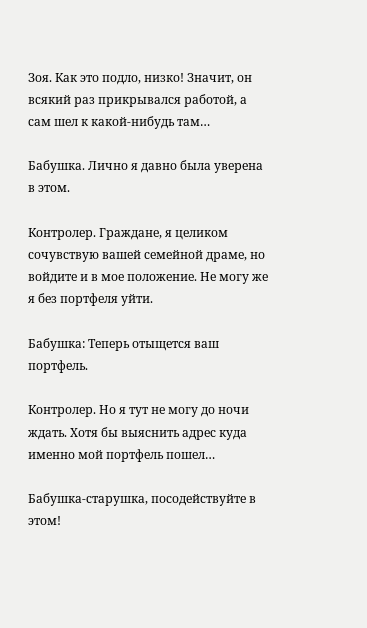Зоя. Как это подло, низко! Значит, он всякий раз прикрывался работой, а сам шел к какой-нибудь там…

Бабушка. Лично я давно была уверена в этом.

Контролер. Граждане, я целиком сочувствую вашей семейной драме, но войдите и в мое положение. Не могу же я без портфеля уйти.

Бабушка: Теперь отыщется ваш портфель.

Контролер. Но я тут не могу до ночи ждать. Хотя бы выяснить адрес куда именно мой портфель пошел…

Бабушка-старушка, посодействуйте в этом!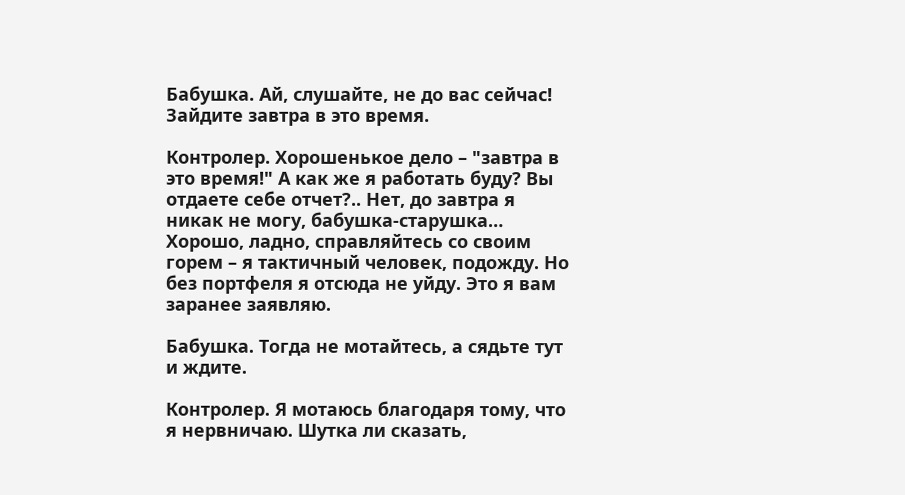Бабушка. Ай, слушайте, не до вас сейчас! Зайдите завтра в это время.

Контролер. Хорошенькое дело – "завтра в это время!" А как же я работать буду? Вы отдаете себе отчет?.. Нет, до завтра я никак не могу, бабушка-старушка… Хорошо, ладно, справляйтесь со своим горем – я тактичный человек, подожду. Но без портфеля я отсюда не уйду. Это я вам заранее заявляю.

Бабушка. Тогда не мотайтесь, а сядьте тут и ждите.

Контролер. Я мотаюсь благодаря тому, что я нервничаю. Шутка ли сказать,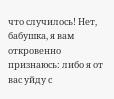что случилось! Нет, бабушка, я вам откровенно признаюсь: либо я от вас уйду с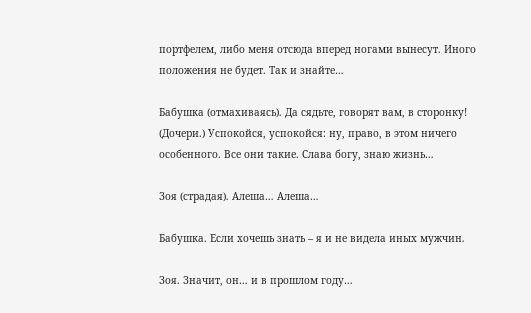портфелем, либо меня отсюда вперед ногами вынесут. Иного положения не будет. Так и знайте…

Бабушка (отмахиваясь). Да сядьте, говорят вам, в сторонку! (Дочери.) Успокойся, успокойся: ну, право, в этом ничего особенного. Все они такие. Слава богу, знаю жизнь…

Зоя (страдая). Алеша… Алеша…

Бабушка. Если хочешь знать – я и не видела иных мужчин.

Зоя. Значит, он… и в прошлом году…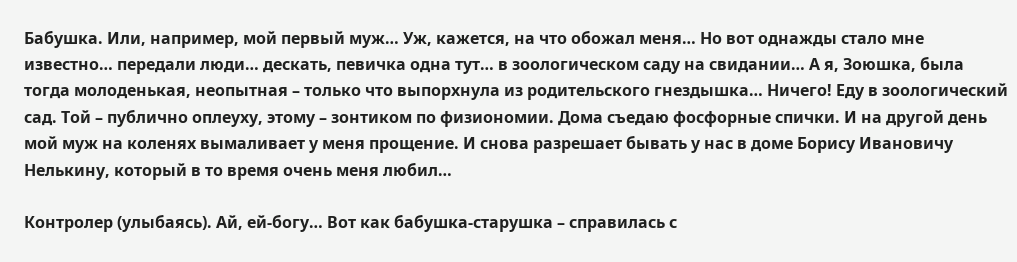Бабушка. Или, например, мой первый муж… Уж, кажется, на что обожал меня… Но вот однажды стало мне известно… передали люди… дескать, певичка одна тут… в зоологическом саду на свидании… А я, Зоюшка, была тогда молоденькая, неопытная – только что выпорхнула из родительского гнездышка… Ничего! Еду в зоологический сад. Той – публично оплеуху, этому – зонтиком по физиономии. Дома съедаю фосфорные спички. И на другой день мой муж на коленях вымаливает у меня прощение. И снова разрешает бывать у нас в доме Борису Ивановичу Нелькину, который в то время очень меня любил…

Контролер (улыбаясь). Ай, ей-богу… Вот как бабушка-старушка – справилась с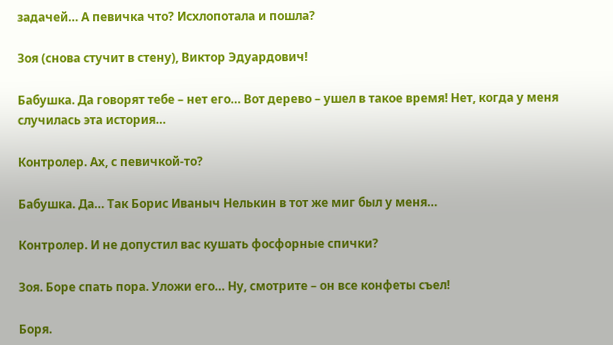задачей… А певичка что? Исхлопотала и пошла?

Зоя (снова стучит в стену), Виктор Эдуардович!

Бабушка. Да говорят тебе – нет его… Вот дерево – ушел в такое время! Нет, когда у меня случилась эта история…

Контролер. Ах, с певичкой-то?

Бабушка. Да… Так Борис Иваныч Нелькин в тот же миг был у меня…

Контролер. И не допустил вас кушать фосфорные спички?

Зоя. Боре спать пора. Уложи его… Ну, смотрите – он все конфеты съел!

Боря.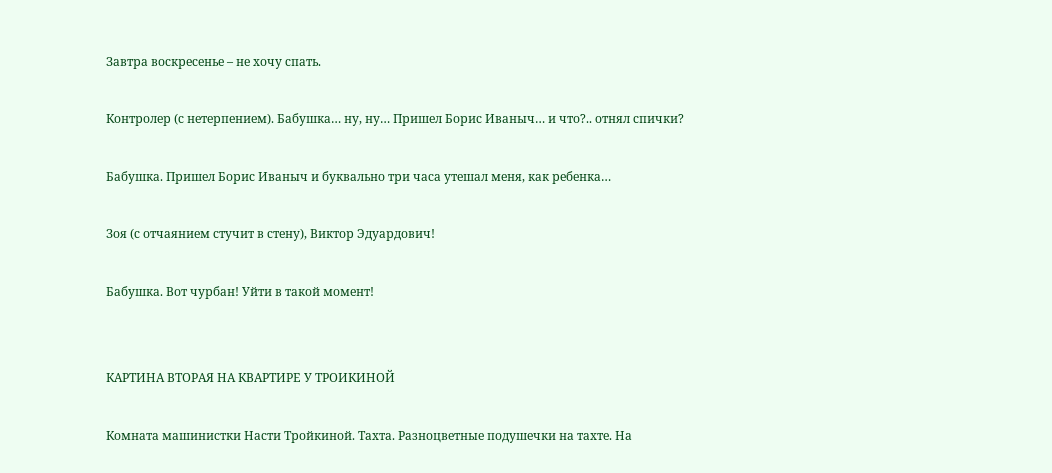Завтра воскресенье – не хочу спать.

Контролер (с нетерпением). Бабушка… ну, ну… Пришел Борис Иваныч… и что?.. отнял спички?

Бабушка. Пришел Борис Иваныч и буквально три часа утешал меня, как ребенка…

Зоя (с отчаянием стучит в стену), Виктор Эдуардович!

Бабушка. Вот чурбан! Уйти в такой момент!


КАРТИНА ВТОРАЯ НА КВАРТИРЕ У ТРОИКИНОЙ

Комната машинистки Насти Тройкиной. Тахта. Разноцветные подушечки на тахте. На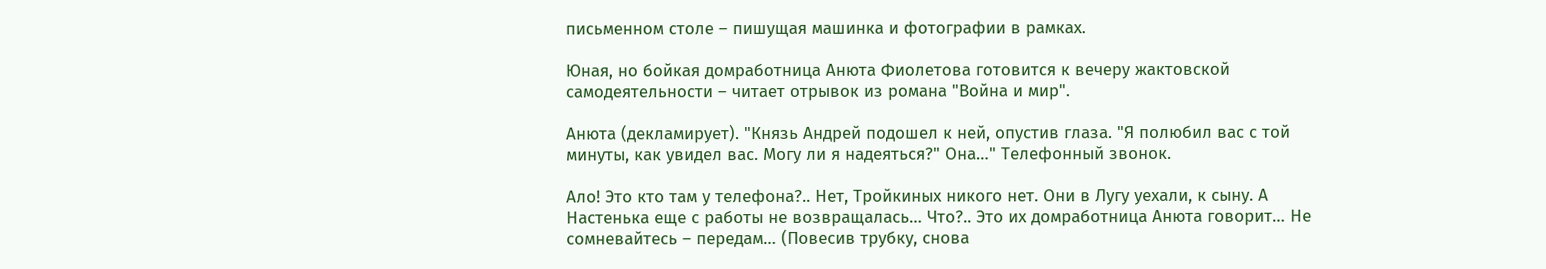письменном столе – пишущая машинка и фотографии в рамках.

Юная, но бойкая домработница Анюта Фиолетова готовится к вечеру жактовской самодеятельности – читает отрывок из романа "Война и мир".

Анюта (декламирует). "Князь Андрей подошел к ней, опустив глаза. "Я полюбил вас с той минуты, как увидел вас. Могу ли я надеяться?" Она…" Телефонный звонок.

Ало! Это кто там у телефона?.. Нет, Тройкиных никого нет. Они в Лугу уехали, к сыну. А Настенька еще с работы не возвращалась… Что?.. Это их домработница Анюта говорит… Не сомневайтесь – передам… (Повесив трубку, снова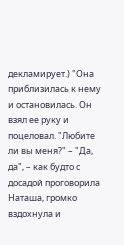декламирует.) "Она приблизилась к нему и остановилась. Он взял ее руку и поцеловал. "Любите ли вы меня?" – "Да, да", – как будто с досадой проговорила Наташа, громко вздохнула и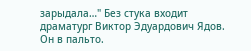зарыдала…" Без стука входит драматург Виктор Эдуардович Ядов. Он в пальто.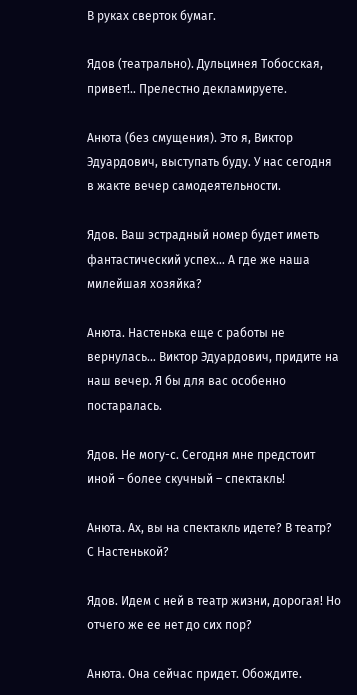В руках сверток бумаг.

Ядов (театрально). Дульцинея Тобосская, привет!.. Прелестно декламируете.

Анюта (без смущения). Это я, Виктор Эдуардович, выступать буду. У нас сегодня в жакте вечер самодеятельности.

Ядов. Ваш эстрадный номер будет иметь фантастический успех… А где же наша милейшая хозяйка?

Анюта. Настенька еще с работы не вернулась… Виктор Эдуардович, придите на наш вечер. Я бы для вас особенно постаралась.

Ядов. Не могу-с. Сегодня мне предстоит иной – более скучный – спектакль!

Анюта. Ах, вы на спектакль идете? В театр? С Настенькой?

Ядов. Идем с ней в театр жизни, дорогая! Но отчего же ее нет до сих пор?

Анюта. Она сейчас придет. Обождите.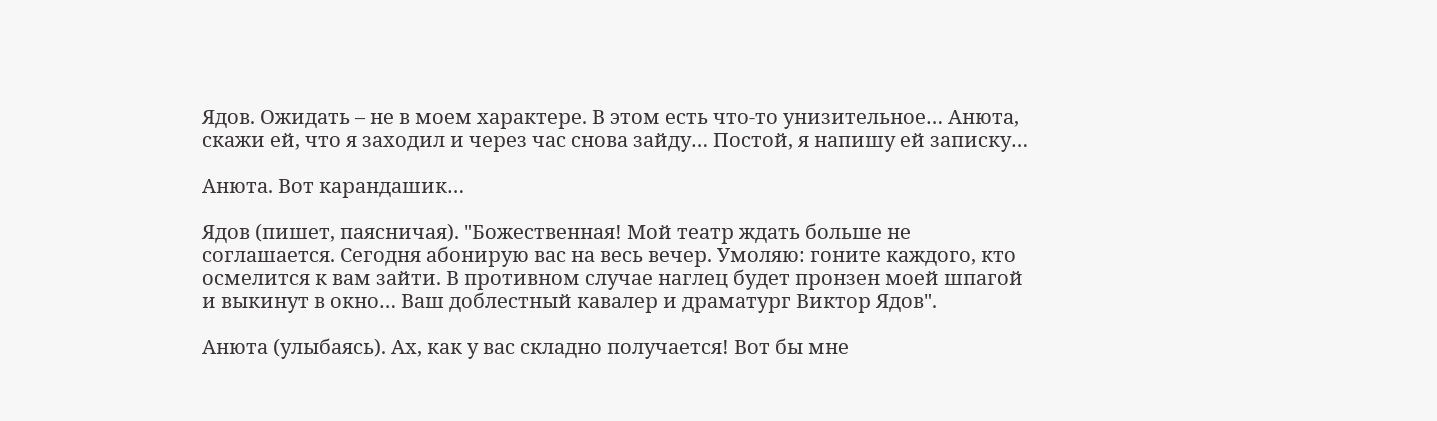Ядов. Ожидать – не в моем характере. В этом есть что-то унизительное… Анюта, скажи ей, что я заходил и через час снова зайду… Постой, я напишу ей записку…

Анюта. Вот карандашик…

Ядов (пишет, паясничая). "Божественная! Мой театр ждать больше не соглашается. Сегодня абонирую вас на весь вечер. Умоляю: гоните каждого, кто осмелится к вам зайти. В противном случае наглец будет пронзен моей шпагой и выкинут в окно… Ваш доблестный кавалер и драматург Виктор Ядов".

Анюта (улыбаясь). Ах, как у вас складно получается! Вот бы мне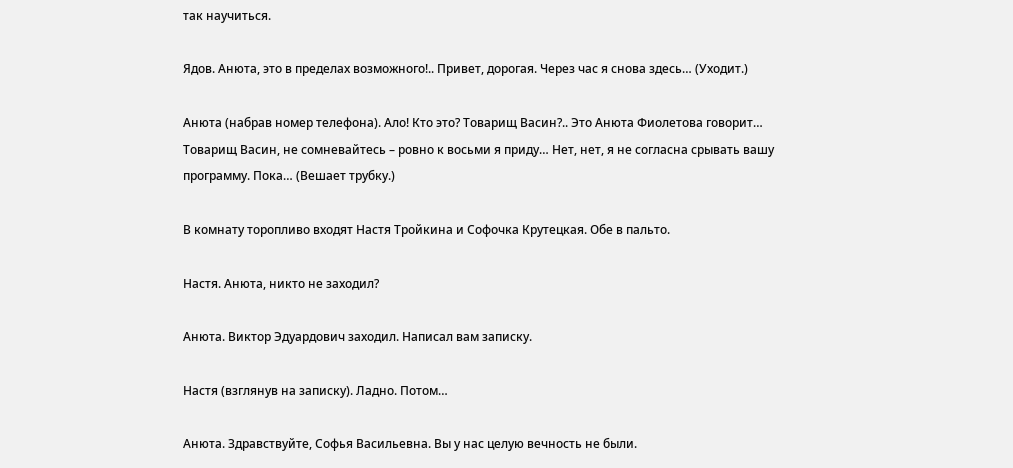так научиться.

Ядов. Анюта, это в пределах возможного!.. Привет, дорогая. Через час я снова здесь… (Уходит.)

Анюта (набрав номер телефона). Ало! Кто это? Товарищ Васин?.. Это Анюта Фиолетова говорит… Товарищ Васин, не сомневайтесь – ровно к восьми я приду… Нет, нет, я не согласна срывать вашу программу. Пока… (Вешает трубку.)

В комнату торопливо входят Настя Тройкина и Софочка Крутецкая. Обе в пальто.

Настя. Анюта, никто не заходил?

Анюта. Виктор Эдуардович заходил. Написал вам записку.

Настя (взглянув на записку). Ладно. Потом…

Анюта. Здравствуйте, Софья Васильевна. Вы у нас целую вечность не были.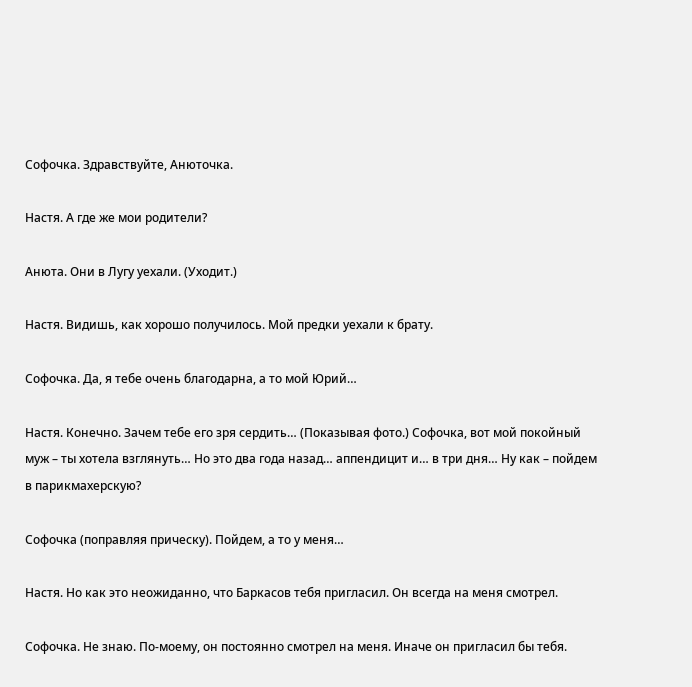Софочка. Здравствуйте, Анюточка.

Настя. А где же мои родители?

Анюта. Они в Лугу уехали. (Уходит.)

Настя. Видишь, как хорошо получилось. Мой предки уехали к брату.

Софочка. Да, я тебе очень благодарна, а то мой Юрий…

Настя. Конечно. Зачем тебе его зря сердить… (Показывая фото.) Софочка, вот мой покойный муж – ты хотела взглянуть… Но это два года назад… аппендицит и… в три дня… Ну как – пойдем в парикмахерскую?

Софочка (поправляя прическу). Пойдем, а то у меня…

Настя. Но как это неожиданно, что Баркасов тебя пригласил. Он всегда на меня смотрел.

Софочка. Не знаю. По-моему, он постоянно смотрел на меня. Иначе он пригласил бы тебя.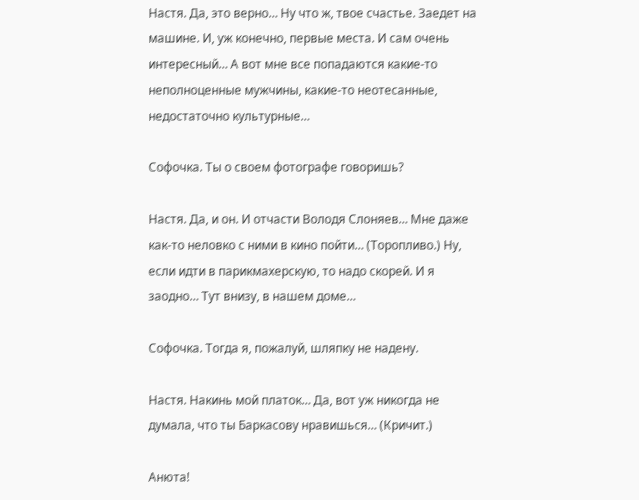Настя. Да, это верно… Ну что ж, твое счастье. Заедет на машине. И, уж конечно, первые места. И сам очень интересный… А вот мне все попадаются какие-то неполноценные мужчины, какие-то неотесанные, недостаточно культурные…

Софочка. Ты о своем фотографе говоришь?

Настя. Да, и он. И отчасти Володя Слоняев… Мне даже как-то неловко с ними в кино пойти… (Торопливо.) Ну, если идти в парикмахерскую, то надо скорей. И я заодно… Тут внизу, в нашем доме…

Софочка. Тогда я, пожалуй, шляпку не надену.

Настя. Накинь мой платок… Да, вот уж никогда не думала, что ты Баркасову нравишься… (Кричит.)

Анюта!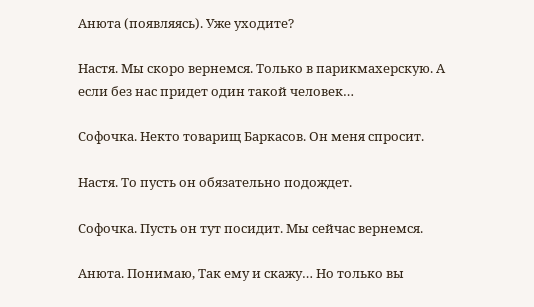Анюта (появляясь). Уже уходите?

Настя. Мы скоро вернемся. Только в парикмахерскую. А если без нас придет один такой человек…

Софочка. Некто товарищ Баркасов. Он меня спросит.

Настя. То пусть он обязательно подождет.

Софочка. Пусть он тут посидит. Мы сейчас вернемся.

Анюта. Понимаю, Так ему и скажу… Но только вы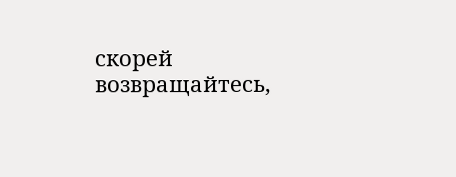скорей возвращайтесь,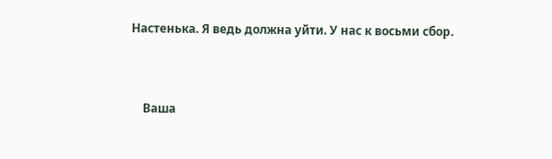Настенька. Я ведь должна уйти. У нас к восьми сбор.


    Ваша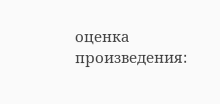оценка произведения: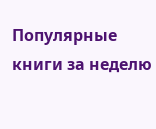Популярные книги за неделю